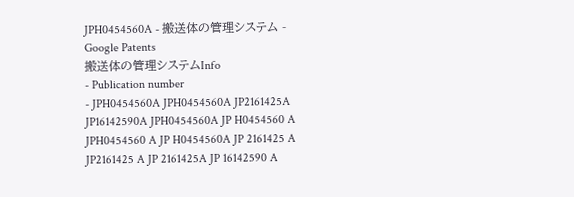JPH0454560A - 搬送体の管理システム - Google Patents
搬送体の管理システムInfo
- Publication number
- JPH0454560A JPH0454560A JP2161425A JP16142590A JPH0454560A JP H0454560 A JPH0454560 A JP H0454560A JP 2161425 A JP2161425 A JP 2161425A JP 16142590 A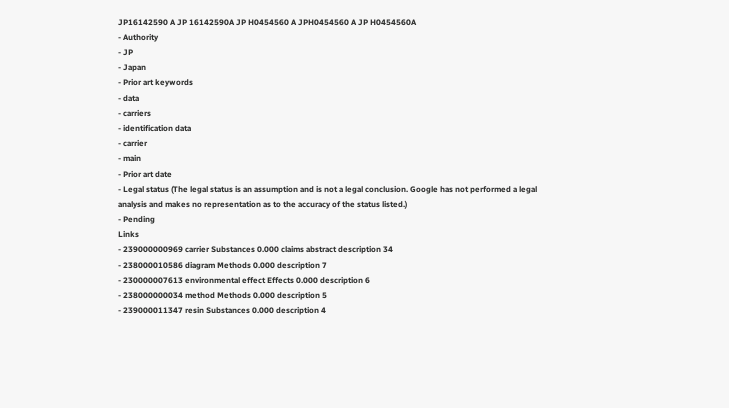JP16142590 A JP 16142590A JP H0454560 A JPH0454560 A JP H0454560A
- Authority
- JP
- Japan
- Prior art keywords
- data
- carriers
- identification data
- carrier
- main
- Prior art date
- Legal status (The legal status is an assumption and is not a legal conclusion. Google has not performed a legal analysis and makes no representation as to the accuracy of the status listed.)
- Pending
Links
- 239000000969 carrier Substances 0.000 claims abstract description 34
- 238000010586 diagram Methods 0.000 description 7
- 230000007613 environmental effect Effects 0.000 description 6
- 238000000034 method Methods 0.000 description 5
- 239000011347 resin Substances 0.000 description 4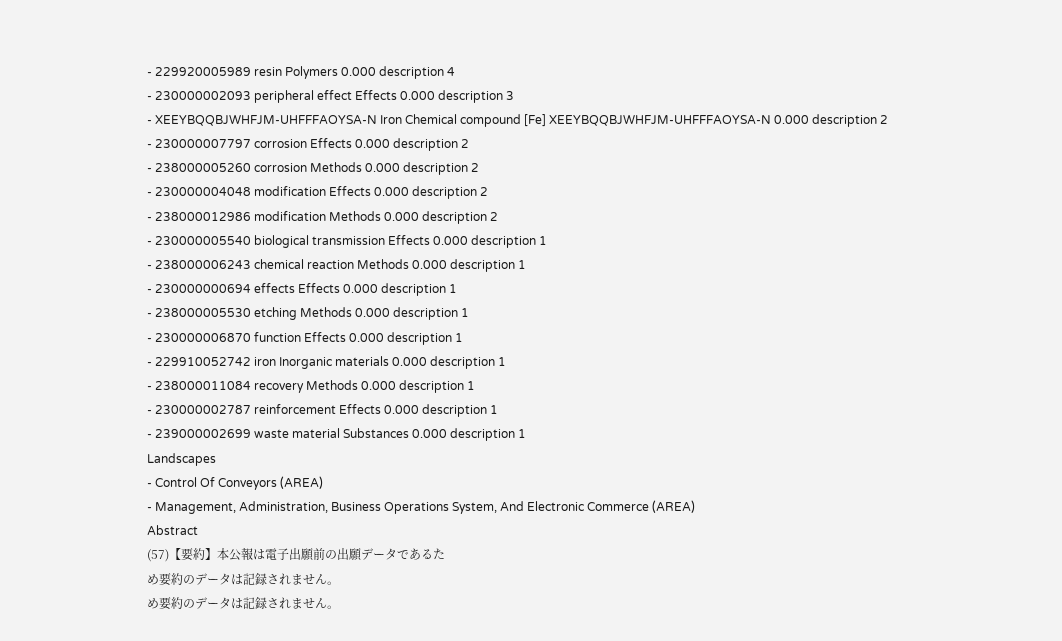- 229920005989 resin Polymers 0.000 description 4
- 230000002093 peripheral effect Effects 0.000 description 3
- XEEYBQQBJWHFJM-UHFFFAOYSA-N Iron Chemical compound [Fe] XEEYBQQBJWHFJM-UHFFFAOYSA-N 0.000 description 2
- 230000007797 corrosion Effects 0.000 description 2
- 238000005260 corrosion Methods 0.000 description 2
- 230000004048 modification Effects 0.000 description 2
- 238000012986 modification Methods 0.000 description 2
- 230000005540 biological transmission Effects 0.000 description 1
- 238000006243 chemical reaction Methods 0.000 description 1
- 230000000694 effects Effects 0.000 description 1
- 238000005530 etching Methods 0.000 description 1
- 230000006870 function Effects 0.000 description 1
- 229910052742 iron Inorganic materials 0.000 description 1
- 238000011084 recovery Methods 0.000 description 1
- 230000002787 reinforcement Effects 0.000 description 1
- 239000002699 waste material Substances 0.000 description 1
Landscapes
- Control Of Conveyors (AREA)
- Management, Administration, Business Operations System, And Electronic Commerce (AREA)
Abstract
(57)【要約】本公報は電子出願前の出願データであるた
め要約のデータは記録されません。
め要約のデータは記録されません。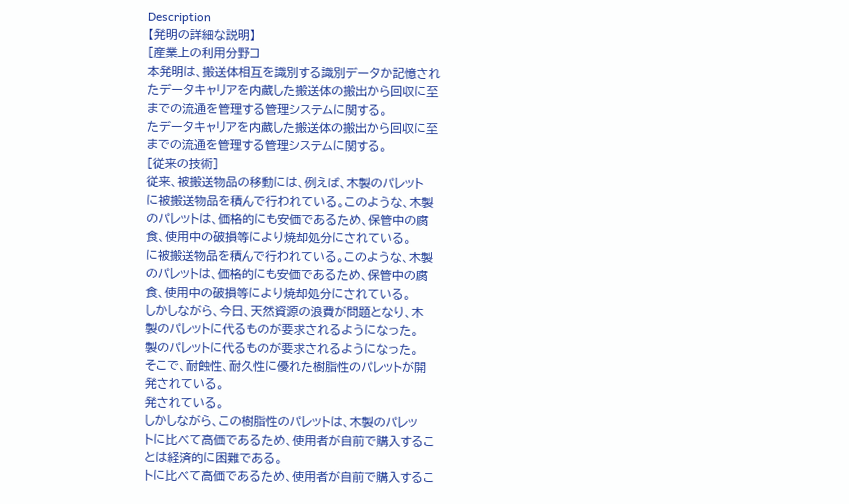Description
【発明の詳細な説明】
[産業上の利用分野コ
本発明は、搬送体相互を識別する識別データか記憶され
たデータキャリアを内蔵した搬送体の搬出から回収に至
までの流通を管理する管理システムに関する。
たデータキャリアを内蔵した搬送体の搬出から回収に至
までの流通を管理する管理システムに関する。
[従来の技術]
従来、被搬送物品の移動には、例えば、木製のパレット
に被搬送物品を積んで行われている。このような、木製
のパレットは、価格的にも安価であるため、保管中の腐
食、使用中の破損等により焼却処分にされている。
に被搬送物品を積んで行われている。このような、木製
のパレットは、価格的にも安価であるため、保管中の腐
食、使用中の破損等により焼却処分にされている。
しかしながら、今日、天然資源の浪費が問題となり、木
製のパレットに代るものが要求されるようになった。
製のパレットに代るものが要求されるようになった。
そこで、耐蝕性、耐久性に優れた樹脂性のパレットが開
発されている。
発されている。
しかしながら、この樹脂性のパレットは、木製のパレッ
トに比べて高価であるため、使用者が自前で購入するこ
とは経済的に困難である。
トに比べて高価であるため、使用者が自前で購入するこ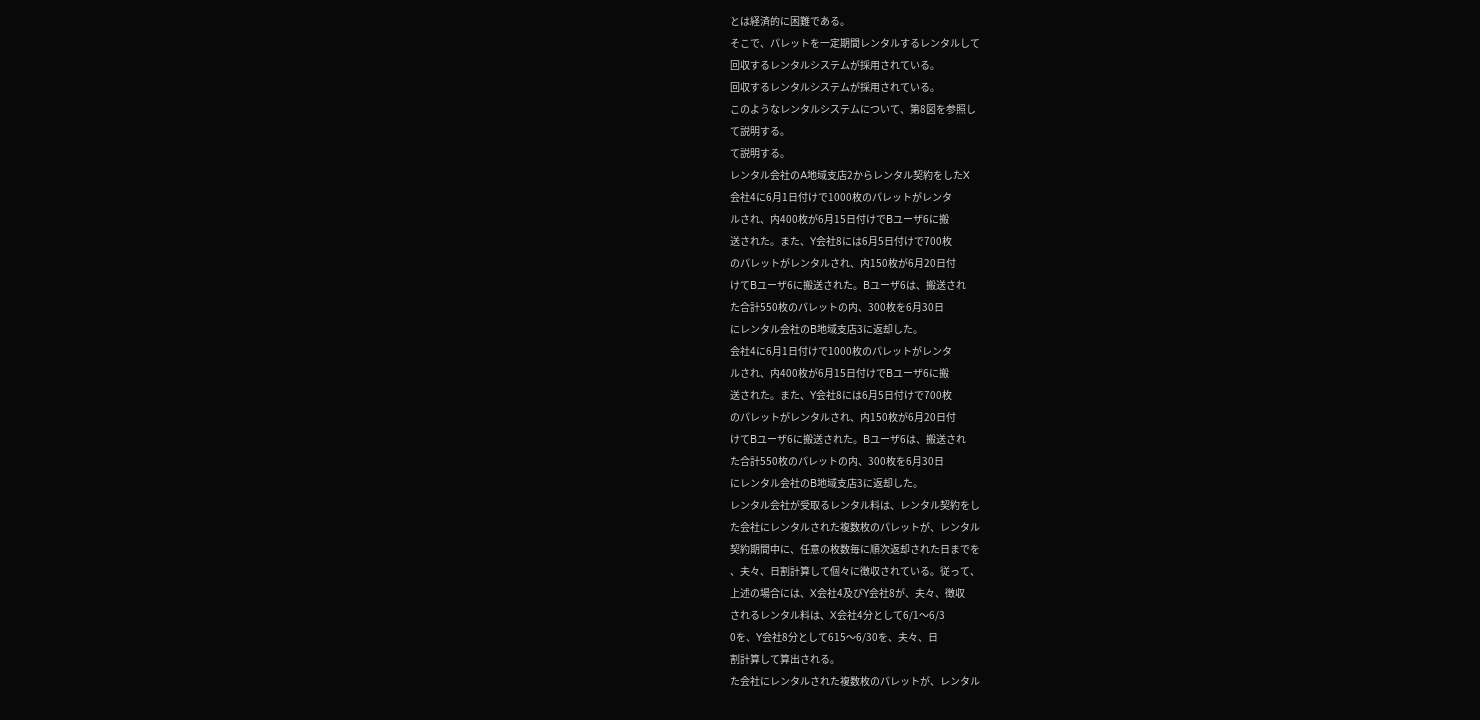とは経済的に困難である。
そこで、パレットを一定期間レンタルするレンタルして
回収するレンタルシステムが採用されている。
回収するレンタルシステムが採用されている。
このようなレンタルシステムについて、第8図を参照し
て説明する。
て説明する。
レンタル会社のA地域支店2からレンタル契約をしたX
会社4に6月1日付けで1000枚のパレットがレンタ
ルされ、内400枚が6月15日付けでBユーザ6に搬
送された。また、Y会社8には6月5日付けで700枚
のパレットがレンタルされ、内150枚が6月20日付
けてBユーザ6に搬送された。Bユーザ6は、搬送され
た合計550枚のパレットの内、300枚を6月30日
にレンタル会社のB地域支店3に返却した。
会社4に6月1日付けで1000枚のパレットがレンタ
ルされ、内400枚が6月15日付けでBユーザ6に搬
送された。また、Y会社8には6月5日付けで700枚
のパレットがレンタルされ、内150枚が6月20日付
けてBユーザ6に搬送された。Bユーザ6は、搬送され
た合計550枚のパレットの内、300枚を6月30日
にレンタル会社のB地域支店3に返却した。
レンタル会社が受取るレンタル料は、レンタル契約をし
た会社にレンタルされた複数枚のパレットが、レンタル
契約期間中に、任意の枚数毎に順次返却された日までを
、夫々、日割計算して個々に徴収されている。従って、
上述の場合には、X会社4及びY会社8が、夫々、徴収
されるレンタル料は、X会社4分として6/1〜6/3
0を、Y会社8分として615〜6/30を、夫々、日
割計算して算出される。
た会社にレンタルされた複数枚のパレットが、レンタル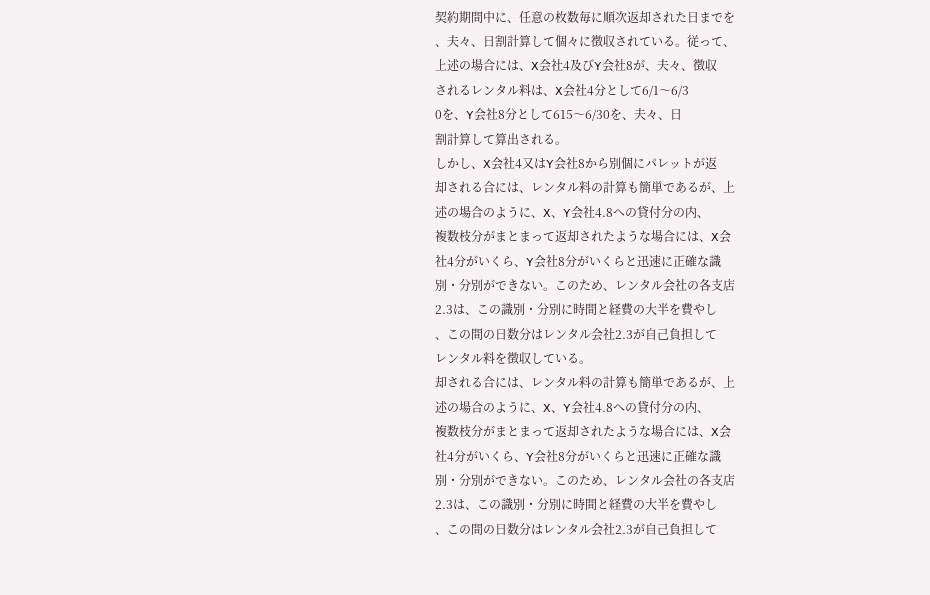契約期間中に、任意の枚数毎に順次返却された日までを
、夫々、日割計算して個々に徴収されている。従って、
上述の場合には、X会社4及びY会社8が、夫々、徴収
されるレンタル料は、X会社4分として6/1〜6/3
0を、Y会社8分として615〜6/30を、夫々、日
割計算して算出される。
しかし、X会社4又はY会社8から別個にパレットが返
却される合には、レンタル料の計算も簡単であるが、上
述の場合のように、X、Y会社4.8への貸付分の内、
複数枝分がまとまって返却されたような場合には、X会
社4分がいくら、Y会社8分がいくらと迅速に正確な識
別・分別ができない。このため、レンタル会社の各支店
2.3は、この識別・分別に時間と経費の大半を費やし
、この間の日数分はレンタル会社2.3が自己負担して
レンタル料を徴収している。
却される合には、レンタル料の計算も簡単であるが、上
述の場合のように、X、Y会社4.8への貸付分の内、
複数枝分がまとまって返却されたような場合には、X会
社4分がいくら、Y会社8分がいくらと迅速に正確な識
別・分別ができない。このため、レンタル会社の各支店
2.3は、この識別・分別に時間と経費の大半を費やし
、この間の日数分はレンタル会社2.3が自己負担して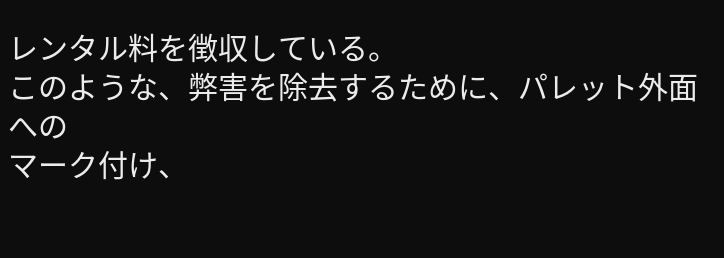レンタル料を徴収している。
このような、弊害を除去するために、パレット外面への
マーク付け、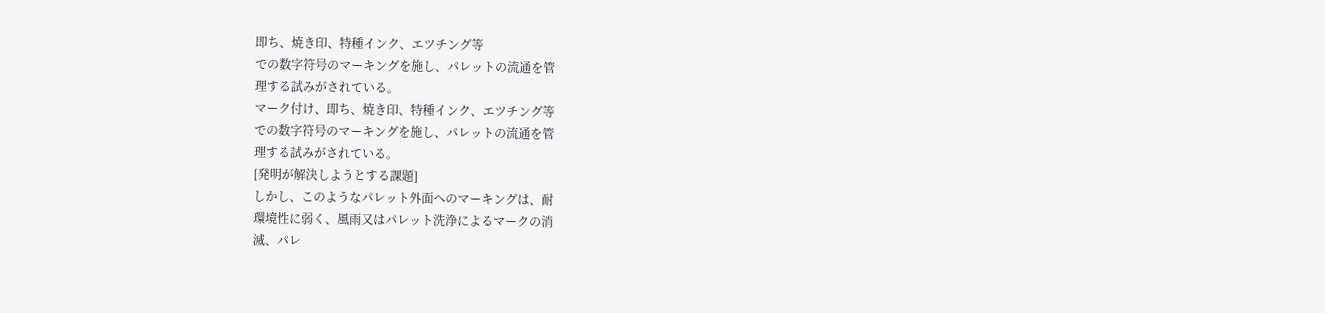即ち、焼き印、特種インク、エツチング等
での数字符号のマーキングを施し、パレットの流通を管
理する試みがされている。
マーク付け、即ち、焼き印、特種インク、エツチング等
での数字符号のマーキングを施し、パレットの流通を管
理する試みがされている。
[発明が解決しようとする課題]
しかし、このようなパレット外面へのマーキングは、耐
環境性に弱く、風雨又はパレット洗浄によるマークの消
滅、パレ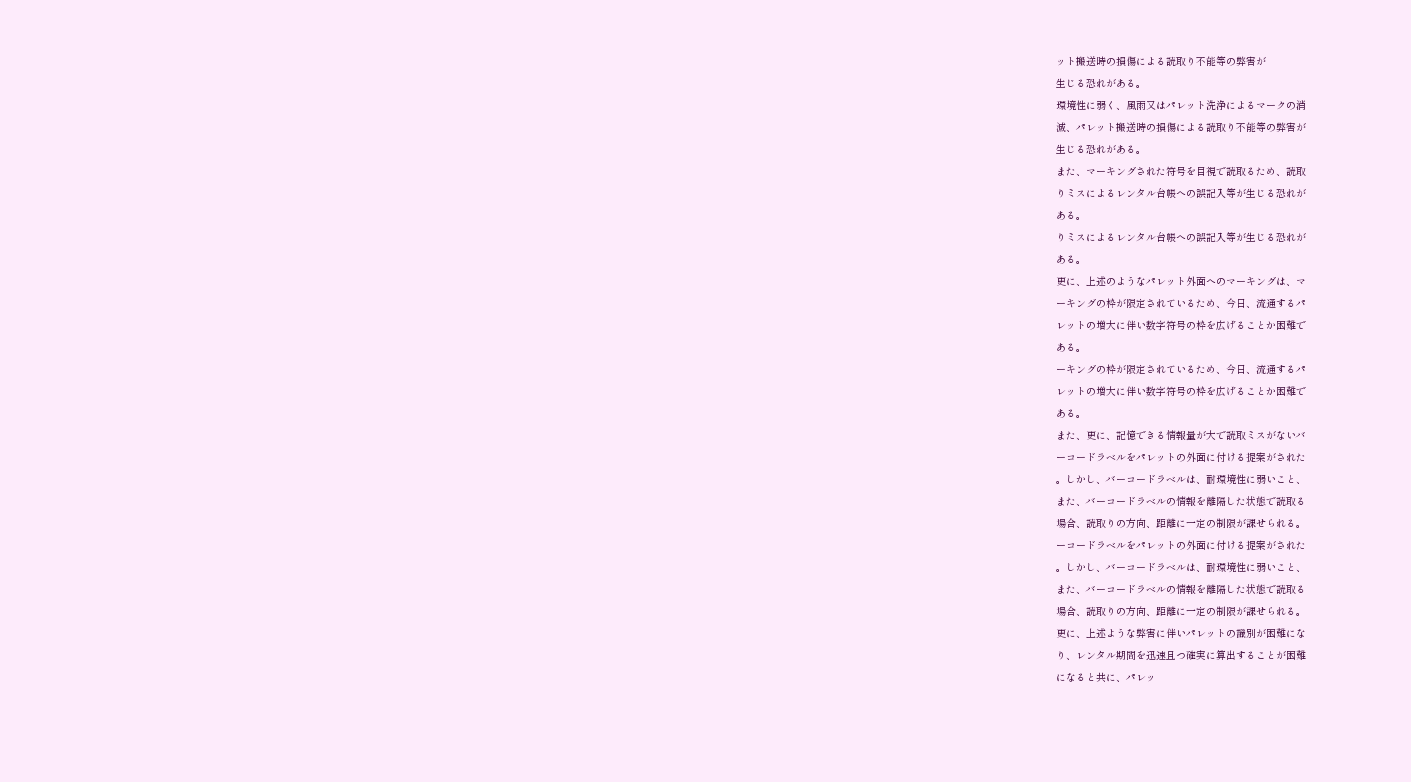ット搬送時の損傷による読取り不能等の弊害が
生じる恐れがある。
環境性に弱く、風雨又はパレット洗浄によるマークの消
滅、パレット搬送時の損傷による読取り不能等の弊害が
生じる恐れがある。
また、マーキングされた符号を目視で読取るため、読取
りミスによるレンタル台帳への誤記入等が生じる恐れが
ある。
りミスによるレンタル台帳への誤記入等が生じる恐れが
ある。
更に、上述のようなパレット外面へのマーキングは、マ
ーキングの枠が限定されているため、今日、流通するパ
レットの増大に伴い数字符号の枠を広げることか困難で
ある。
ーキングの枠が限定されているため、今日、流通するパ
レットの増大に伴い数字符号の枠を広げることか困難で
ある。
また、更に、記憶できる情報量が大で読取ミスがないバ
ーコードラベルをパレットの外面に付ける提案がされた
。しかし、バーコードラベルは、耐環境性に弱いこと、
また、バーコードラベルの情報を離隔した状態で読取る
場合、読取りの方向、距離に一定の制限が課せられる。
ーコードラベルをパレットの外面に付ける提案がされた
。しかし、バーコードラベルは、耐環境性に弱いこと、
また、バーコードラベルの情報を離隔した状態で読取る
場合、読取りの方向、距離に一定の制限が課せられる。
更に、上述ような弊害に伴いパレットの識別が困難にな
り、レンタル期間を迅速且つ確実に算出することが困難
になると共に、パレッ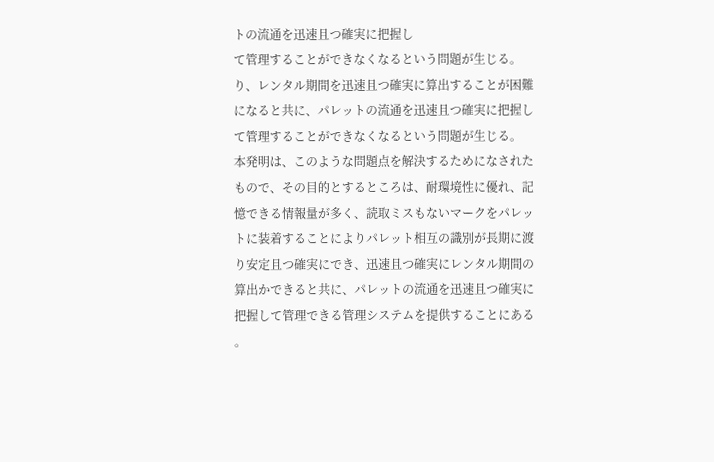トの流通を迅速且つ確実に把握し
て管理することができなくなるという問題が生じる。
り、レンタル期間を迅速且つ確実に算出することが困難
になると共に、パレットの流通を迅速且つ確実に把握し
て管理することができなくなるという問題が生じる。
本発明は、このような問題点を解決するためになされた
もので、その目的とするところは、耐環境性に優れ、記
憶できる情報量が多く、読取ミスもないマークをパレッ
トに装着することによりパレット相互の識別が長期に渡
り安定且つ確実にでき、迅速且つ確実にレンタル期間の
算出かできると共に、パレットの流通を迅速且つ確実に
把握して管理できる管理システムを提供することにある
。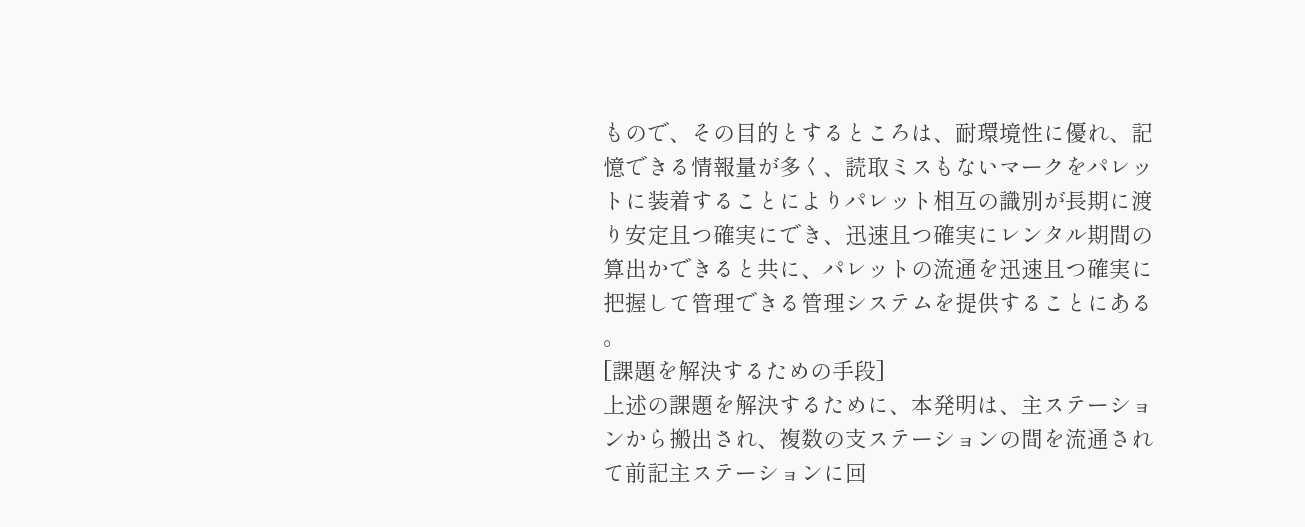もので、その目的とするところは、耐環境性に優れ、記
憶できる情報量が多く、読取ミスもないマークをパレッ
トに装着することによりパレット相互の識別が長期に渡
り安定且つ確実にでき、迅速且つ確実にレンタル期間の
算出かできると共に、パレットの流通を迅速且つ確実に
把握して管理できる管理システムを提供することにある
。
[課題を解決するための手段]
上述の課題を解決するために、本発明は、主ステーショ
ンから搬出され、複数の支ステーションの間を流通され
て前記主ステーションに回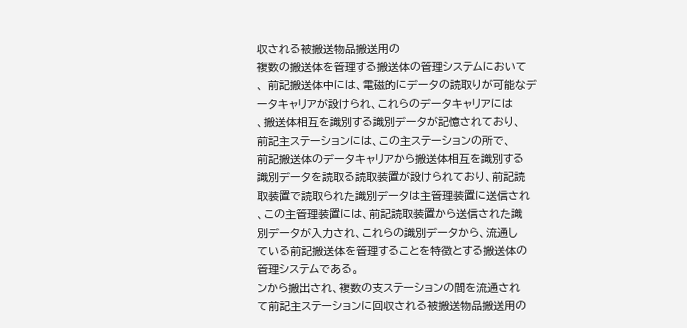収される被搬送物品搬送用の
複数の搬送体を管理する搬送体の管理システムにおいて
、 前記搬送体中には、電磁的にデータの読取りが可能なデ
ータキャリアが設けられ、これらのデータキャリアには
、搬送体相互を識別する識別データが記憶されており、
前記主ステーションには、この主ステーションの所で、
前記搬送体のデータキャリアから搬送体相互を識別する
識別データを読取る読取装置が設けられており、前記読
取装置で読取られた識別データは主管理装置に送信され
、この主管理装置には、前記読取装置から送信された識
別データが入力され、これらの識別データから、流通し
ている前記搬送体を管理することを特徴とする搬送体の
管理システムである。
ンから搬出され、複数の支ステーションの間を流通され
て前記主ステーションに回収される被搬送物品搬送用の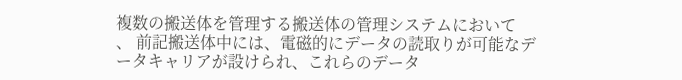複数の搬送体を管理する搬送体の管理システムにおいて
、 前記搬送体中には、電磁的にデータの読取りが可能なデ
ータキャリアが設けられ、これらのデータ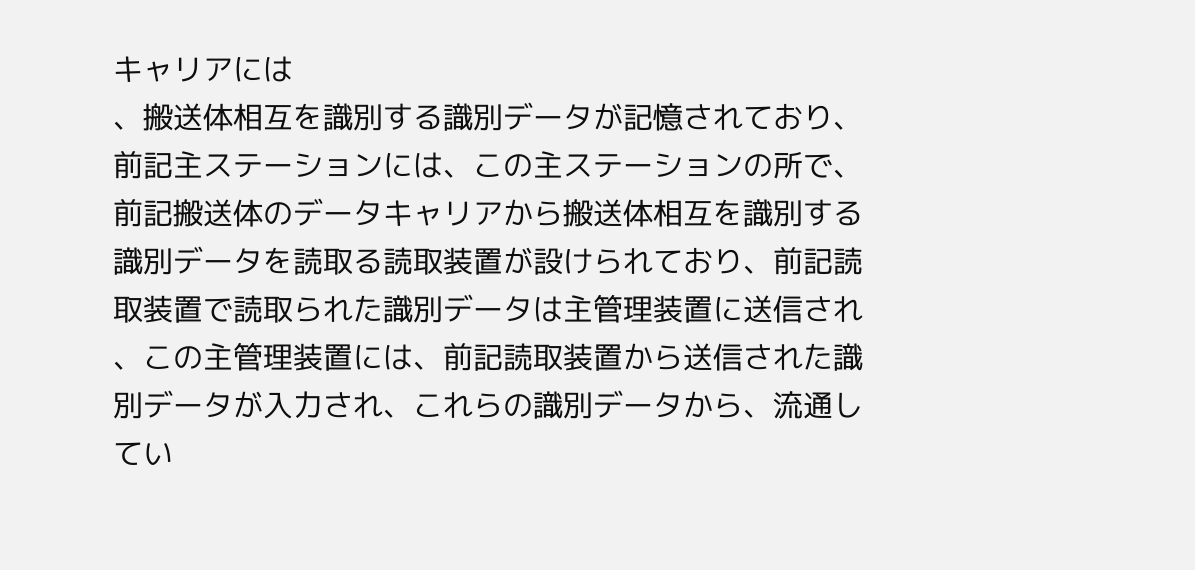キャリアには
、搬送体相互を識別する識別データが記憶されており、
前記主ステーションには、この主ステーションの所で、
前記搬送体のデータキャリアから搬送体相互を識別する
識別データを読取る読取装置が設けられており、前記読
取装置で読取られた識別データは主管理装置に送信され
、この主管理装置には、前記読取装置から送信された識
別データが入力され、これらの識別データから、流通し
てい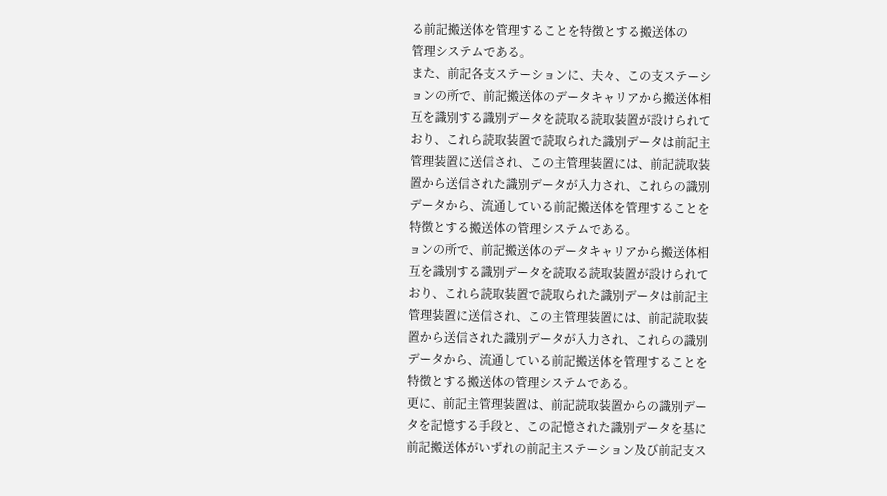る前記搬送体を管理することを特徴とする搬送体の
管理システムである。
また、前記各支ステーションに、夫々、この支ステーシ
ョンの所で、前記搬送体のデータキャリアから搬送体相
互を識別する識別データを読取る読取装置が設けられて
おり、これら読取装置で読取られた識別データは前記主
管理装置に送信され、この主管理装置には、前記読取装
置から送信された識別データが入力され、これらの識別
データから、流通している前記搬送体を管理することを
特徴とする搬送体の管理システムである。
ョンの所で、前記搬送体のデータキャリアから搬送体相
互を識別する識別データを読取る読取装置が設けられて
おり、これら読取装置で読取られた識別データは前記主
管理装置に送信され、この主管理装置には、前記読取装
置から送信された識別データが入力され、これらの識別
データから、流通している前記搬送体を管理することを
特徴とする搬送体の管理システムである。
更に、前記主管理装置は、前記読取装置からの識別デー
タを記憶する手段と、この記憶された識別データを基に
前記搬送体がいずれの前記主ステーション及び前記支ス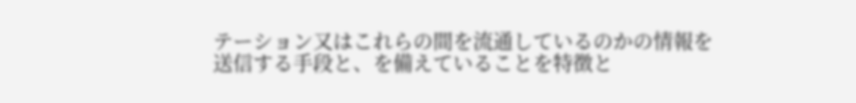テーション又はこれらの間を流通しているのかの情報を
送信する手段と、を備えていることを特徴と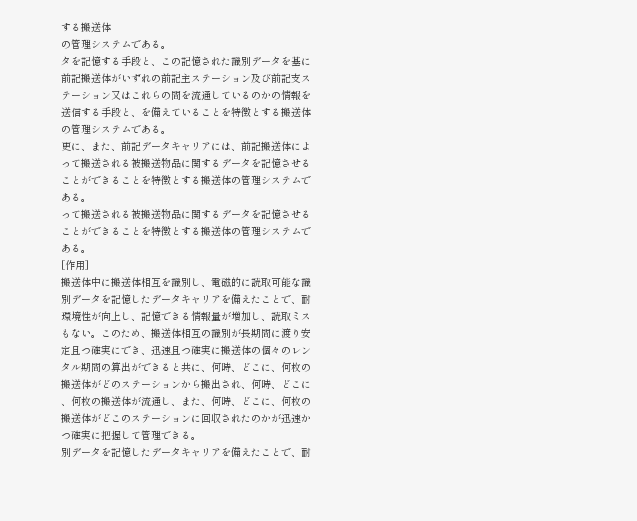する搬送体
の管理システムである。
タを記憶する手段と、この記憶された識別データを基に
前記搬送体がいずれの前記主ステーション及び前記支ス
テーション又はこれらの間を流通しているのかの情報を
送信する手段と、を備えていることを特徴とする搬送体
の管理システムである。
更に、また、前記データキャリアには、前記搬送体によ
って搬送される被搬送物品に関するデータを記憶させる
ことができることを特徴とする搬送体の管理システムで
ある。
って搬送される被搬送物品に関するデータを記憶させる
ことができることを特徴とする搬送体の管理システムで
ある。
[作用]
搬送体中に搬送体相互を識別し、電磁的に読取可能な識
別データを記憶したデータキャリアを備えたことで、耐
環境性が向上し、記憶できる情報量が増加し、読取ミス
もない。このため、搬送体相互の識別が長期間に渡り安
定且つ確実にでき、迅速且つ確実に搬送体の個々のレン
タル期間の算出ができると共に、何時、どこに、何枚の
搬送体がどのステーションから搬出され、何時、どこに
、何枚の搬送体が流通し、また、何時、どこに、何枚の
搬送体がどこのステーションに回収されたのかが迅速か
つ確実に把握して管理できる。
別データを記憶したデータキャリアを備えたことで、耐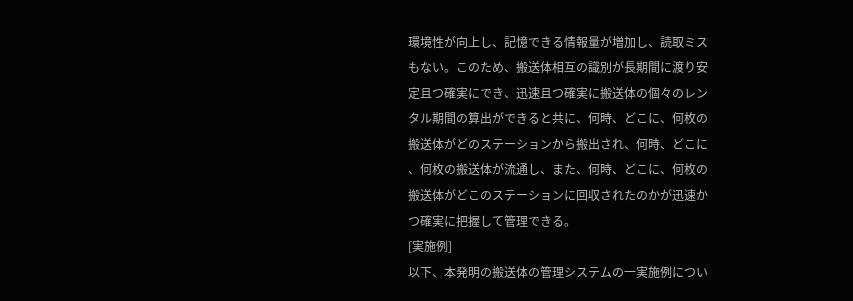環境性が向上し、記憶できる情報量が増加し、読取ミス
もない。このため、搬送体相互の識別が長期間に渡り安
定且つ確実にでき、迅速且つ確実に搬送体の個々のレン
タル期間の算出ができると共に、何時、どこに、何枚の
搬送体がどのステーションから搬出され、何時、どこに
、何枚の搬送体が流通し、また、何時、どこに、何枚の
搬送体がどこのステーションに回収されたのかが迅速か
つ確実に把握して管理できる。
[実施例]
以下、本発明の搬送体の管理システムの一実施例につい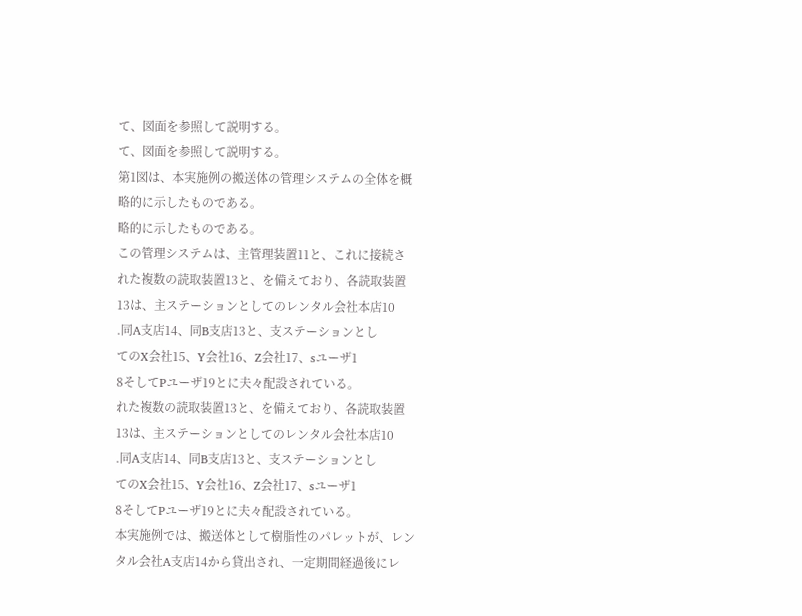て、図面を参照して説明する。
て、図面を参照して説明する。
第1図は、本実施例の搬送体の管理システムの全体を概
略的に示したものである。
略的に示したものである。
この管理システムは、主管理装置11と、これに接続さ
れた複数の読取装置13と、を備えており、各読取装置
13は、主ステーションとしてのレンタル会社本店10
.同A支店14、同B支店13と、支ステーションとし
てのX会社15、Y会社16、Z会社17、sユーザ1
8そしてPユーザ19とに夫々配設されている。
れた複数の読取装置13と、を備えており、各読取装置
13は、主ステーションとしてのレンタル会社本店10
.同A支店14、同B支店13と、支ステーションとし
てのX会社15、Y会社16、Z会社17、sユーザ1
8そしてPユーザ19とに夫々配設されている。
本実施例では、搬送体として樹脂性のパレットが、レン
タル会社A支店14から貸出され、一定期間経過後にレ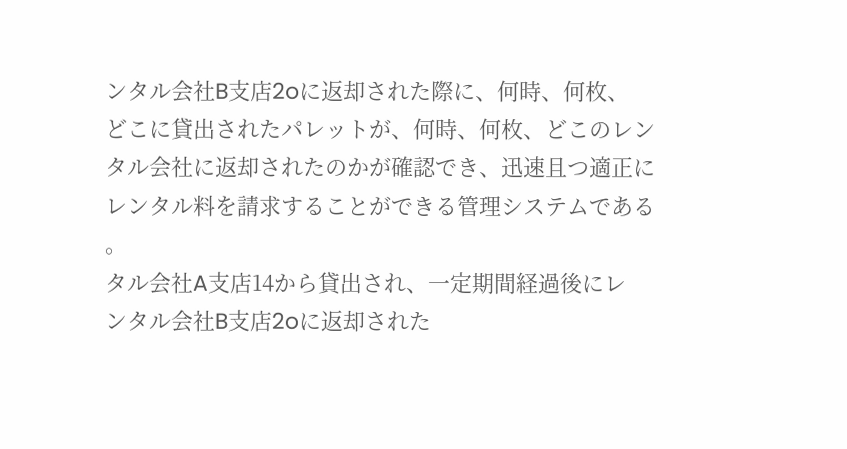ンタル会社B支店2oに返却された際に、何時、何枚、
どこに貸出されたパレットが、何時、何枚、どこのレン
タル会社に返却されたのかが確認でき、迅速且つ適正に
レンタル料を請求することができる管理システムである
。
タル会社A支店14から貸出され、一定期間経過後にレ
ンタル会社B支店2oに返却された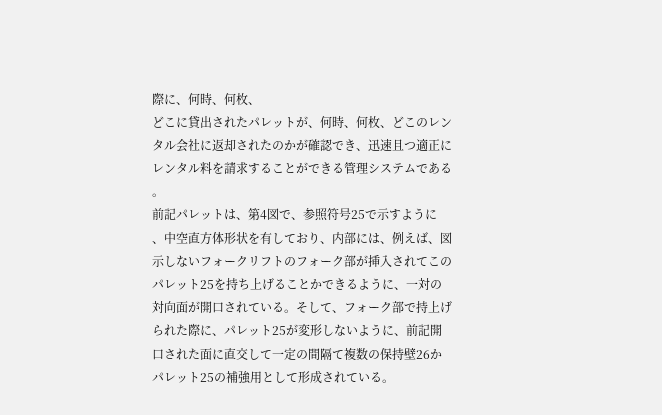際に、何時、何枚、
どこに貸出されたパレットが、何時、何枚、どこのレン
タル会社に返却されたのかが確認でき、迅速且つ適正に
レンタル料を請求することができる管理システムである
。
前記パレットは、第4図で、参照符号25で示すように
、中空直方体形状を有しており、内部には、例えば、図
示しないフォークリフトのフォーク部が挿入されてこの
パレット25を持ち上げることかできるように、一対の
対向面が開口されている。そして、フォーク部で持上げ
られた際に、パレット25が変形しないように、前記開
口された面に直交して一定の間隔て複数の保持壁26か
パレット25の補強用として形成されている。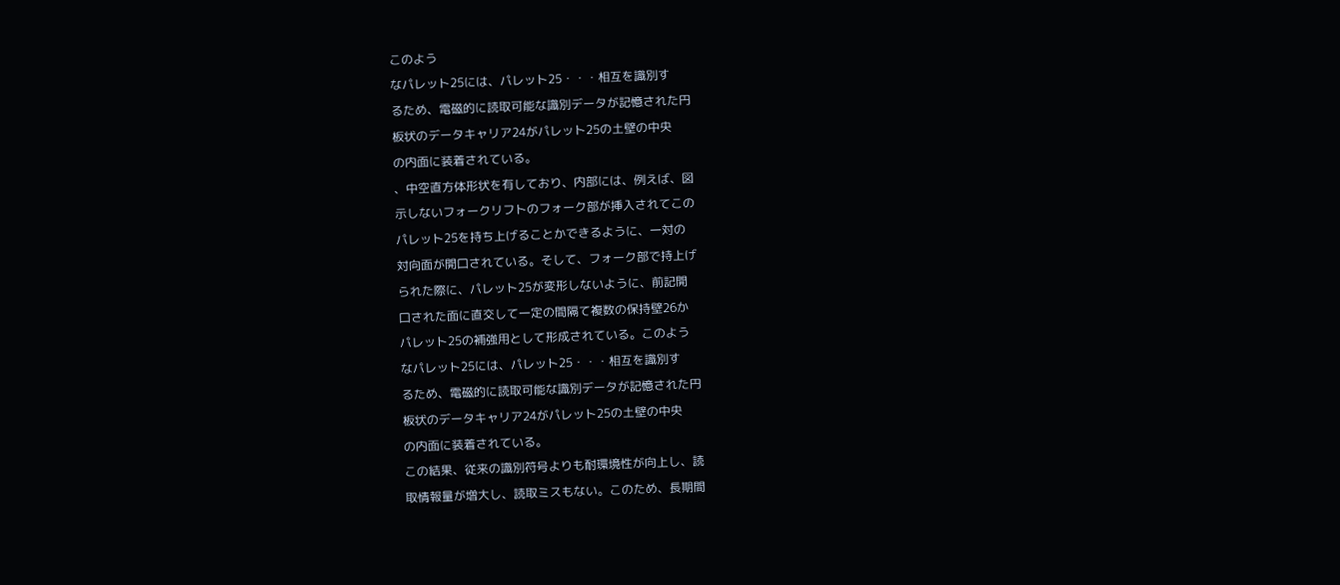このよう
なパレット25には、パレット25・・・相互を識別す
るため、電磁的に読取可能な識別データが記憶された円
板状のデータキャリア24がパレット25の土壁の中央
の内面に装着されている。
、中空直方体形状を有しており、内部には、例えば、図
示しないフォークリフトのフォーク部が挿入されてこの
パレット25を持ち上げることかできるように、一対の
対向面が開口されている。そして、フォーク部で持上げ
られた際に、パレット25が変形しないように、前記開
口された面に直交して一定の間隔て複数の保持壁26か
パレット25の補強用として形成されている。このよう
なパレット25には、パレット25・・・相互を識別す
るため、電磁的に読取可能な識別データが記憶された円
板状のデータキャリア24がパレット25の土壁の中央
の内面に装着されている。
この結果、従来の識別符号よりも耐環境性が向上し、読
取情報量が増大し、読取ミスもない。このため、長期間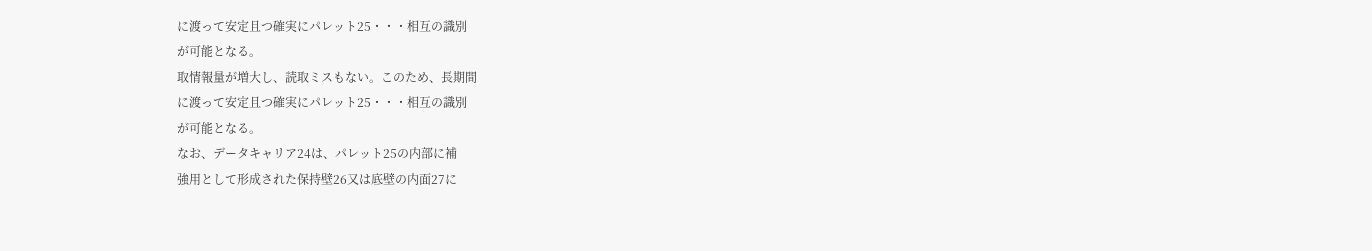に渡って安定且つ確実にパレット25・・・相互の識別
が可能となる。
取情報量が増大し、読取ミスもない。このため、長期間
に渡って安定且つ確実にパレット25・・・相互の識別
が可能となる。
なお、データキャリア24は、パレット25の内部に補
強用として形成された保持壁26又は底壁の内面27に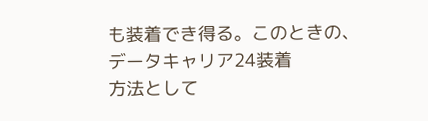も装着でき得る。このときの、データキャリア24装着
方法として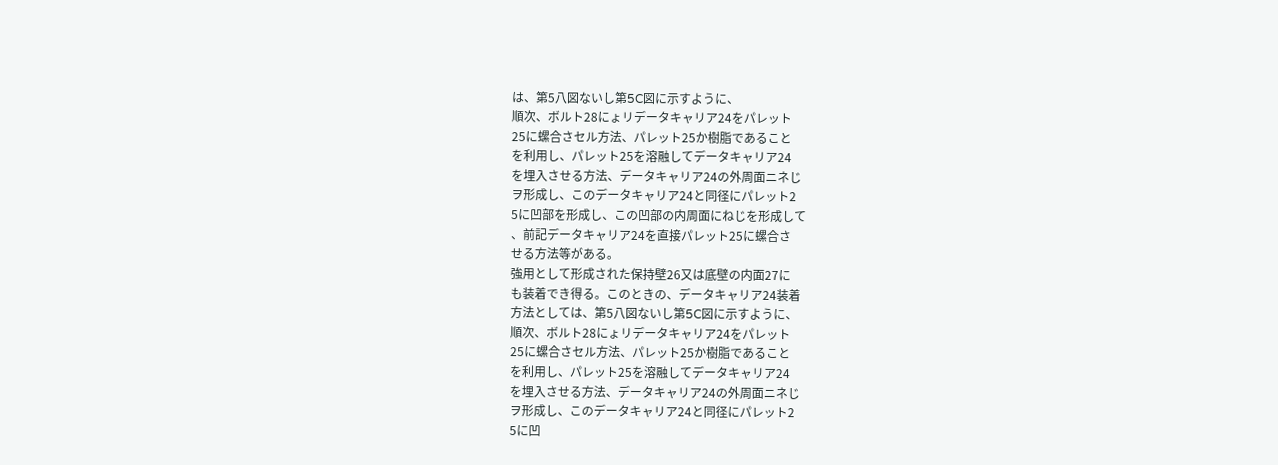は、第5八図ないし第5C図に示すように、
順次、ボルト28にょリデータキャリア24をパレット
25に螺合さセル方法、パレット25か樹脂であること
を利用し、パレット25を溶融してデータキャリア24
を埋入させる方法、データキャリア24の外周面ニネじ
ヲ形成し、このデータキャリア24と同径にパレット2
5に凹部を形成し、この凹部の内周面にねじを形成して
、前記データキャリア24を直接パレット25に螺合さ
せる方法等がある。
強用として形成された保持壁26又は底壁の内面27に
も装着でき得る。このときの、データキャリア24装着
方法としては、第5八図ないし第5C図に示すように、
順次、ボルト28にょリデータキャリア24をパレット
25に螺合さセル方法、パレット25か樹脂であること
を利用し、パレット25を溶融してデータキャリア24
を埋入させる方法、データキャリア24の外周面ニネじ
ヲ形成し、このデータキャリア24と同径にパレット2
5に凹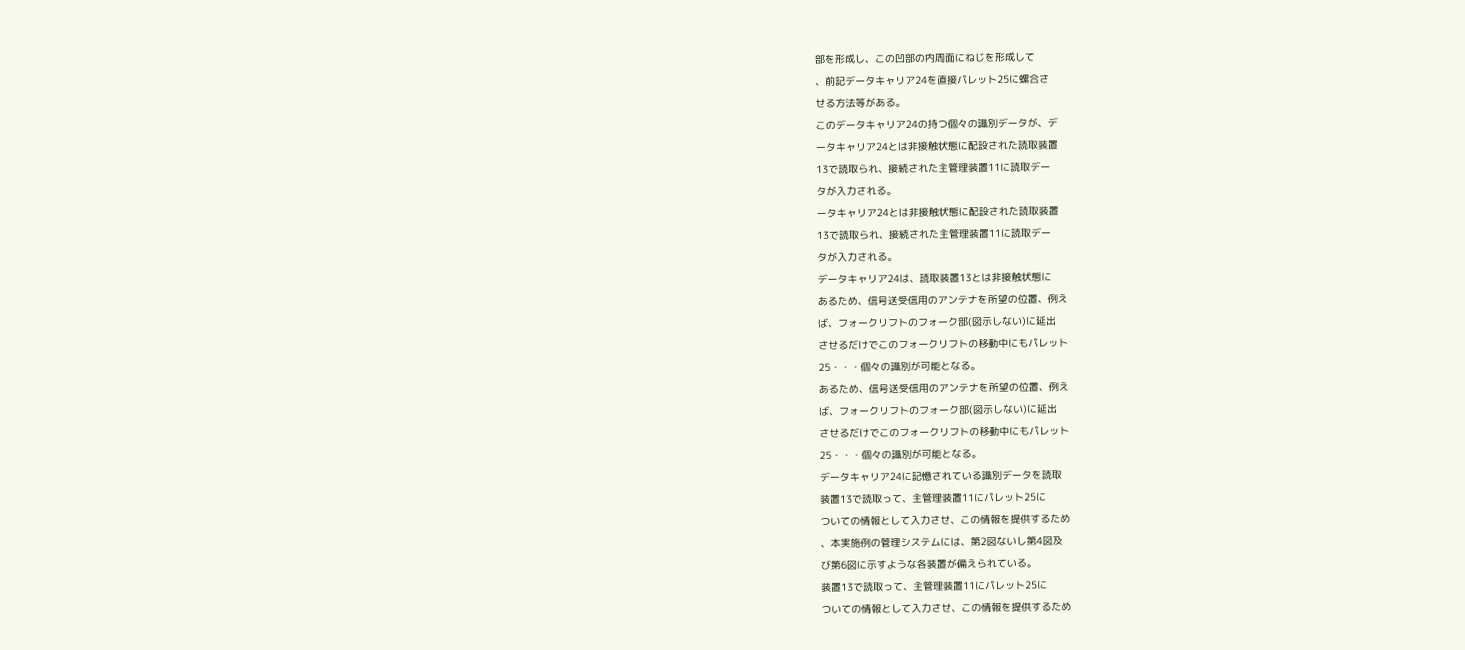部を形成し、この凹部の内周面にねじを形成して
、前記データキャリア24を直接パレット25に螺合さ
せる方法等がある。
このデータキャリア24の持つ個々の識別データが、デ
ータキャリア24とは非接触状態に配設された読取装置
13で読取られ、接続された主管理装置11に読取デー
タが入力される。
ータキャリア24とは非接触状態に配設された読取装置
13で読取られ、接続された主管理装置11に読取デー
タが入力される。
データキャリア24は、読取装置13とは非接触状態に
あるため、信号送受信用のアンテナを所望の位置、例え
ば、フォークリフトのフォーク部(図示しない)に延出
させるだけでこのフォークリフトの移動中にもパレット
25・・・個々の識別が可能となる。
あるため、信号送受信用のアンテナを所望の位置、例え
ば、フォークリフトのフォーク部(図示しない)に延出
させるだけでこのフォークリフトの移動中にもパレット
25・・・個々の識別が可能となる。
データキャリア24に記憶されている識別データを読取
装置13で読取って、主管理装置11にパレット25に
ついての情報として入力させ、この情報を提供するため
、本実施例の管理システムには、第2図ないし第4図及
び第6図に示すような各装置が備えられている。
装置13で読取って、主管理装置11にパレット25に
ついての情報として入力させ、この情報を提供するため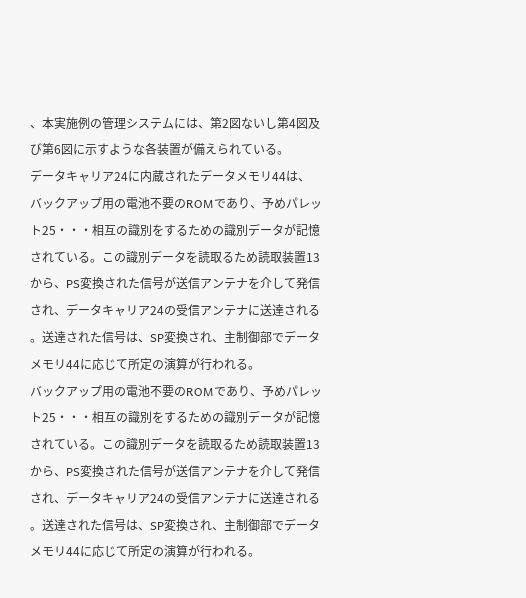、本実施例の管理システムには、第2図ないし第4図及
び第6図に示すような各装置が備えられている。
データキャリア24に内蔵されたデータメモリ44は、
バックアップ用の電池不要のROMであり、予めパレッ
ト25・・・相互の識別をするための識別データが記憶
されている。この識別データを読取るため読取装置13
から、PS変換された信号が送信アンテナを介して発信
され、データキャリア24の受信アンテナに送達される
。送達された信号は、SP変換され、主制御部でデータ
メモリ44に応じて所定の演算が行われる。
バックアップ用の電池不要のROMであり、予めパレッ
ト25・・・相互の識別をするための識別データが記憶
されている。この識別データを読取るため読取装置13
から、PS変換された信号が送信アンテナを介して発信
され、データキャリア24の受信アンテナに送達される
。送達された信号は、SP変換され、主制御部でデータ
メモリ44に応じて所定の演算が行われる。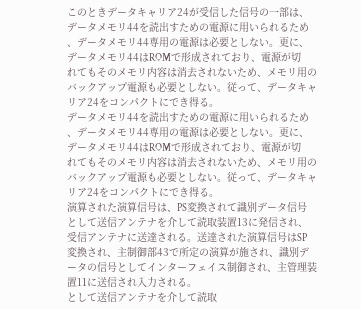このときデータキャリア24が受信した信号の一部は、
データメモリ44を読出すための電源に用いられるため
、データメモリ44専用の電源は必要としない。更に、
データメモリ44はROMで形成されており、電源が切
れてもそのメモリ内容は消去されないため、メモリ用の
バックアップ電源も必要としない。従って、データキャ
リア24をコンパクトにでき得る。
データメモリ44を読出すための電源に用いられるため
、データメモリ44専用の電源は必要としない。更に、
データメモリ44はROMで形成されており、電源が切
れてもそのメモリ内容は消去されないため、メモリ用の
バックアップ電源も必要としない。従って、データキャ
リア24をコンパクトにでき得る。
演算された演算信号は、PS変換されて識別データ信号
として送信アンテナを介して読取装置13に発信され、
受信アンテナに送達される。送達された演算信号はSP
変換され、主制御部43で所定の演算が施され、識別デ
ータの信号としてインターフェイス制御され、主管理装
置11に送信され入力される。
として送信アンテナを介して読取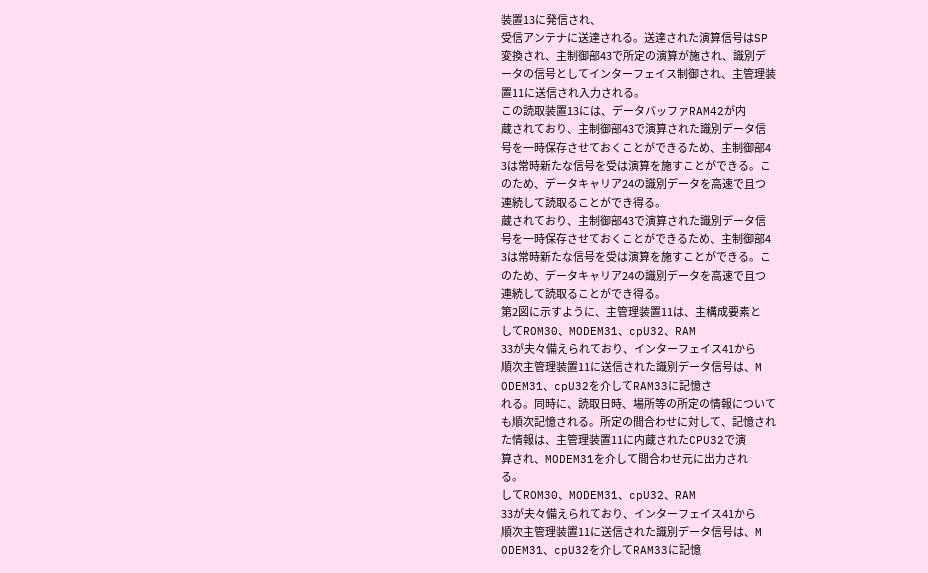装置13に発信され、
受信アンテナに送達される。送達された演算信号はSP
変換され、主制御部43で所定の演算が施され、識別デ
ータの信号としてインターフェイス制御され、主管理装
置11に送信され入力される。
この読取装置13には、データバッファRAM42が内
蔵されており、主制御部43で演算された識別データ信
号を一時保存させておくことができるため、主制御部4
3は常時新たな信号を受は演算を施すことができる。こ
のため、データキャリア24の識別データを高速で且つ
連続して読取ることができ得る。
蔵されており、主制御部43で演算された識別データ信
号を一時保存させておくことができるため、主制御部4
3は常時新たな信号を受は演算を施すことができる。こ
のため、データキャリア24の識別データを高速で且つ
連続して読取ることができ得る。
第2図に示すように、主管理装置11は、主構成要素と
してROM30、MODEM31、cpU32、RAM
33が夫々備えられており、インターフェイス41から
順次主管理装置11に送信された識別データ信号は、M
ODEM31、cpU32を介してRAM33に記憶さ
れる。同時に、読取日時、場所等の所定の情報について
も順次記憶される。所定の間合わせに対して、記憶され
た情報は、主管理装置11に内蔵されたCPU32で演
算され、MODEM31を介して間合わせ元に出力され
る。
してROM30、MODEM31、cpU32、RAM
33が夫々備えられており、インターフェイス41から
順次主管理装置11に送信された識別データ信号は、M
ODEM31、cpU32を介してRAM33に記憶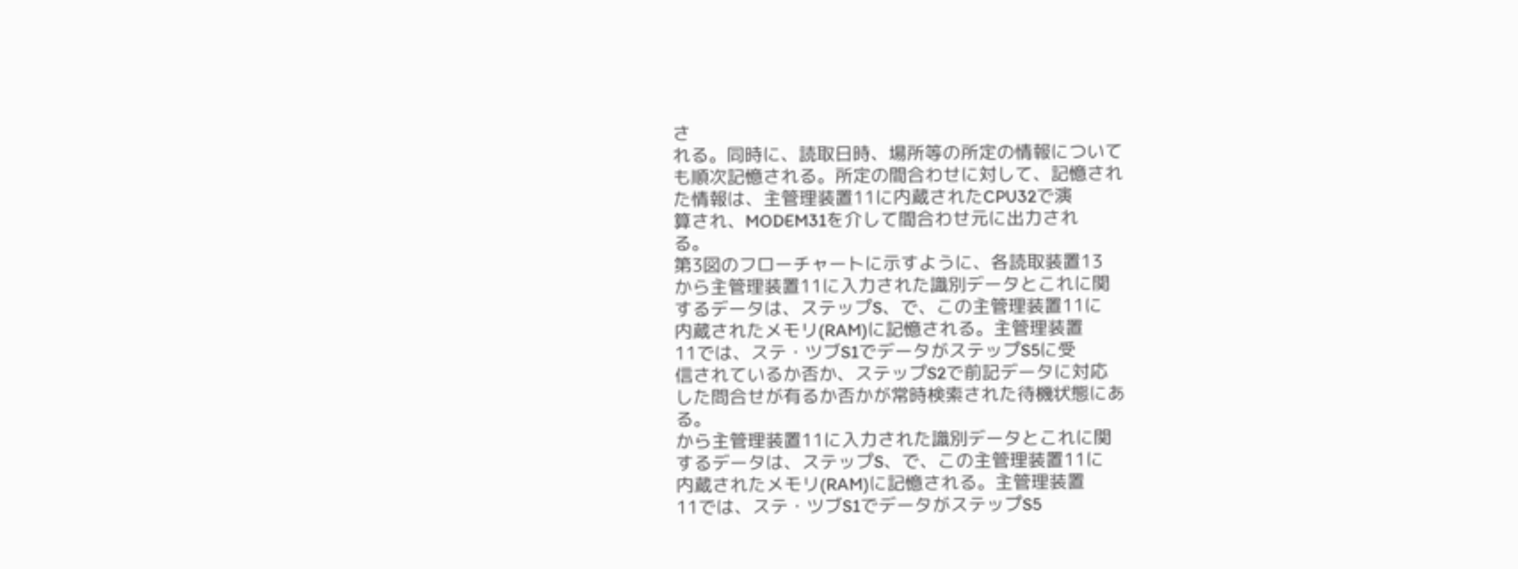さ
れる。同時に、読取日時、場所等の所定の情報について
も順次記憶される。所定の間合わせに対して、記憶され
た情報は、主管理装置11に内蔵されたCPU32で演
算され、MODEM31を介して間合わせ元に出力され
る。
第3図のフローチャートに示すように、各読取装置13
から主管理装置11に入力された識別データとこれに関
するデータは、ステップS、で、この主管理装置11に
内蔵されたメモリ(RAM)に記憶される。主管理装置
11では、ステ・ツブS1でデータがステップS5に受
信されているか否か、ステップS2で前記データに対応
した問合せが有るか否かが常時検索された待機状態にあ
る。
から主管理装置11に入力された識別データとこれに関
するデータは、ステップS、で、この主管理装置11に
内蔵されたメモリ(RAM)に記憶される。主管理装置
11では、ステ・ツブS1でデータがステップS5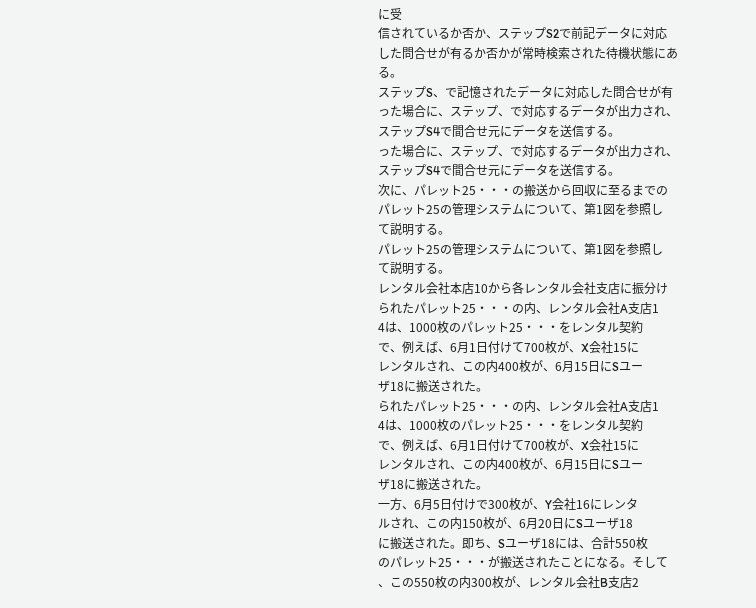に受
信されているか否か、ステップS2で前記データに対応
した問合せが有るか否かが常時検索された待機状態にあ
る。
ステップS、で記憶されたデータに対応した問合せが有
った場合に、ステップ、で対応するデータが出力され、
ステップS4で間合せ元にデータを送信する。
った場合に、ステップ、で対応するデータが出力され、
ステップS4で間合せ元にデータを送信する。
次に、パレット25・・・の搬送から回収に至るまでの
パレット25の管理システムについて、第1図を参照し
て説明する。
パレット25の管理システムについて、第1図を参照し
て説明する。
レンタル会社本店10から各レンタル会社支店に振分け
られたパレット25・・・の内、レンタル会社A支店1
4は、1000枚のパレット25・・・をレンタル契約
で、例えば、6月1日付けて700枚が、X会社15に
レンタルされ、この内400枚が、6月15日にSユー
ザ18に搬送された。
られたパレット25・・・の内、レンタル会社A支店1
4は、1000枚のパレット25・・・をレンタル契約
で、例えば、6月1日付けて700枚が、X会社15に
レンタルされ、この内400枚が、6月15日にSユー
ザ18に搬送された。
一方、6月5日付けで300枚が、Y会社16にレンタ
ルされ、この内150枚が、6月20日にSユーザ18
に搬送された。即ち、Sユーザ18には、合計550枚
のパレット25・・・が搬送されたことになる。そして
、この550枚の内300枚が、レンタル会社B支店2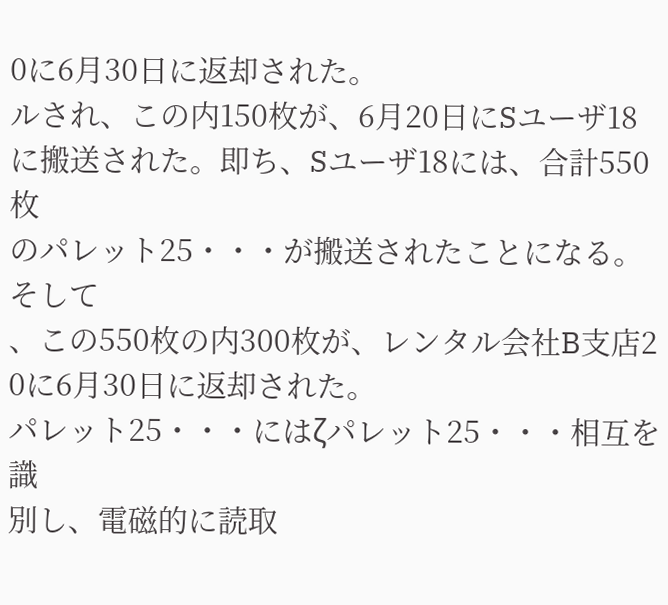0に6月30日に返却された。
ルされ、この内150枚が、6月20日にSユーザ18
に搬送された。即ち、Sユーザ18には、合計550枚
のパレット25・・・が搬送されたことになる。そして
、この550枚の内300枚が、レンタル会社B支店2
0に6月30日に返却された。
パレット25・・・にはζパレット25・・・相互を識
別し、電磁的に読取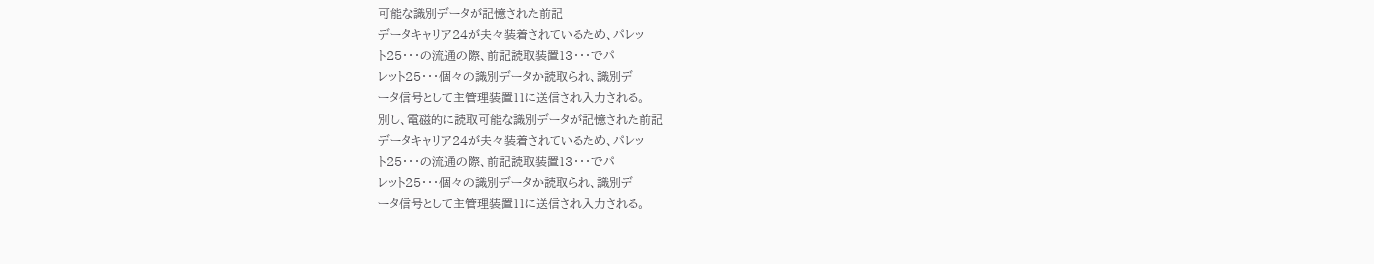可能な識別データが記憶された前記
データキャリア24が夫々装着されているため、パレッ
ト25・・・の流通の際、前記読取装置13・・・でパ
レット25・・・個々の識別データか読取られ、識別デ
ータ信号として主管理装置11に送信され入力される。
別し、電磁的に読取可能な識別データが記憶された前記
データキャリア24が夫々装着されているため、パレッ
ト25・・・の流通の際、前記読取装置13・・・でパ
レット25・・・個々の識別データか読取られ、識別デ
ータ信号として主管理装置11に送信され入力される。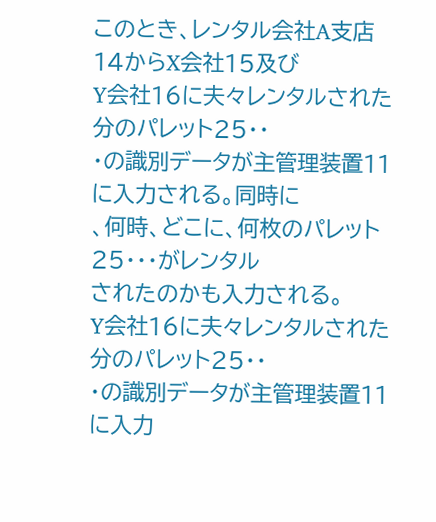このとき、レンタル会社A支店14からX会社15及び
Y会社16に夫々レンタルされた分のパレット25・・
・の識別データが主管理装置11に入力される。同時に
、何時、どこに、何枚のパレット25・・・がレンタル
されたのかも入力される。
Y会社16に夫々レンタルされた分のパレット25・・
・の識別データが主管理装置11に入力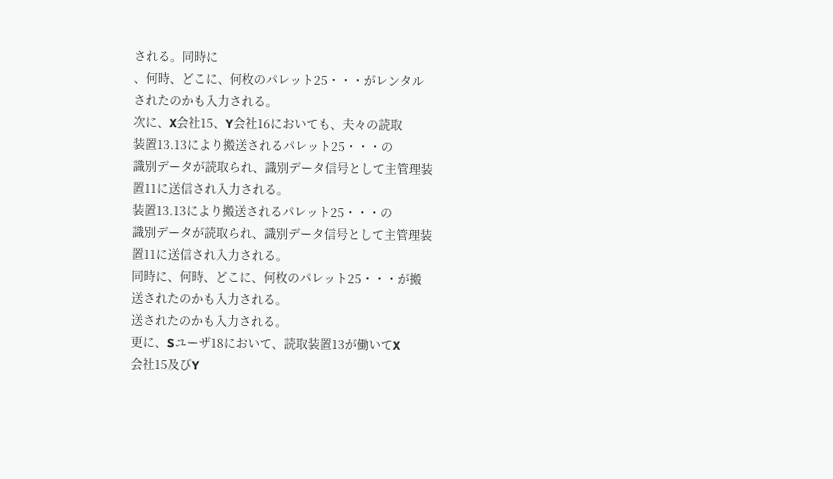される。同時に
、何時、どこに、何枚のパレット25・・・がレンタル
されたのかも入力される。
次に、X会社15、Y会社16においても、夫々の読取
装置13.13により搬送されるパレット25・・・の
識別データが読取られ、識別データ信号として主管理装
置11に送信され入力される。
装置13.13により搬送されるパレット25・・・の
識別データが読取られ、識別データ信号として主管理装
置11に送信され入力される。
同時に、何時、どこに、何枚のパレット25・・・が搬
送されたのかも入力される。
送されたのかも入力される。
更に、Sユーザ18において、読取装置13が働いてX
会社15及びY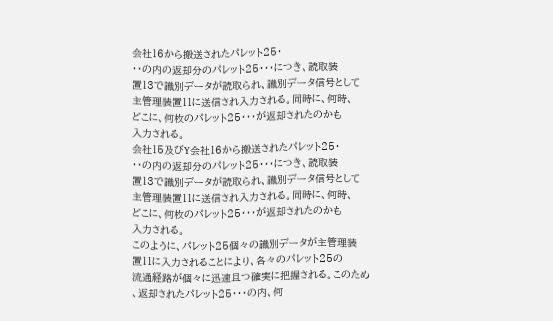会社16から搬送されたパレット25・
・・の内の返却分のパレット25・・・につき、読取装
置13で識別データが読取られ、識別データ信号として
主管理装置11に送信され入力される。同時に、何時、
どこに、何枚のパレット25・・・が返却されたのかも
入力される。
会社15及びY会社16から搬送されたパレット25・
・・の内の返却分のパレット25・・・につき、読取装
置13で識別データが読取られ、識別データ信号として
主管理装置11に送信され入力される。同時に、何時、
どこに、何枚のパレット25・・・が返却されたのかも
入力される。
このように、パレット25個々の識別データが主管理装
置11に入力されることにより、各々のパレット25の
流通経路が個々に迅速且つ確実に把握される。このため
、返却されたパレット25・・・の内、何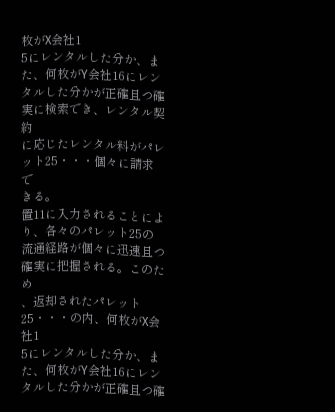枚がX会社1
5にレンタルした分か、また、何枚がY会社16にレン
タルした分かが正確且つ確実に検索でき、レンタル契約
に応じたレンタル料がパレット25・・・個々に請求で
きる。
置11に入力されることにより、各々のパレット25の
流通経路が個々に迅速且つ確実に把握される。このため
、返却されたパレット25・・・の内、何枚がX会社1
5にレンタルした分か、また、何枚がY会社16にレン
タルした分かが正確且つ確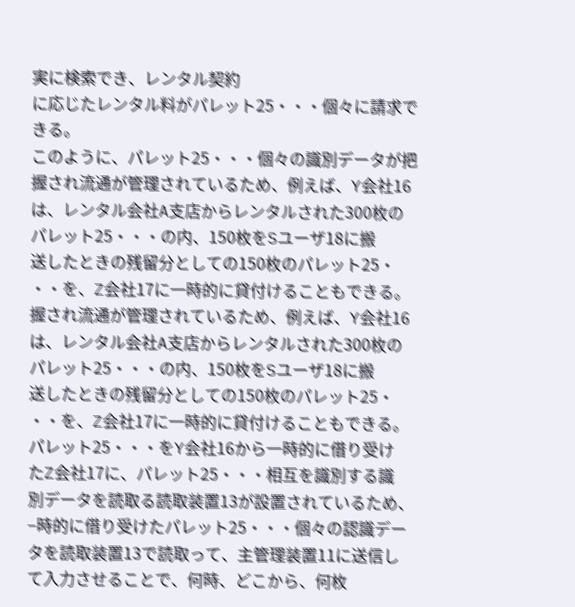実に検索でき、レンタル契約
に応じたレンタル料がパレット25・・・個々に請求で
きる。
このように、パレット25・・・個々の識別データが把
握され流通が管理されているため、例えば、Y会社16
は、レンタル会社A支店からレンタルされた300枚の
パレット25・・・の内、150枚をSユーザ18に搬
送したときの残留分としての150枚のパレット25・
・・を、Z会社17に一時的に貸付けることもできる。
握され流通が管理されているため、例えば、Y会社16
は、レンタル会社A支店からレンタルされた300枚の
パレット25・・・の内、150枚をSユーザ18に搬
送したときの残留分としての150枚のパレット25・
・・を、Z会社17に一時的に貸付けることもできる。
パレット25・・・をY会社16から一時的に借り受け
たZ会社17に、パレット25・・・相互を識別する識
別データを読取る読取装置13が設置されているため、
−時的に借り受けたパレット25・・・個々の認識デー
タを読取装置13で読取って、主管理装置11に送信し
て入力させることで、何時、どこから、何枚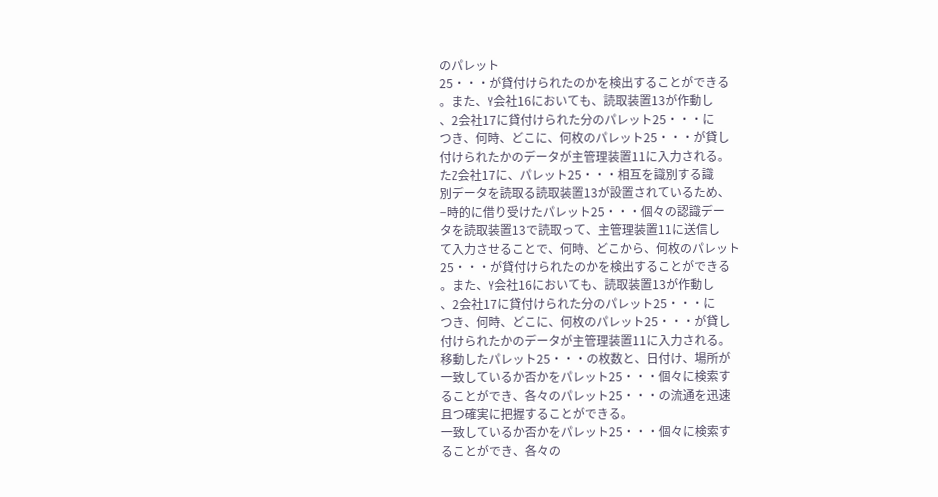のパレット
25・・・が貸付けられたのかを検出することができる
。また、Y会社16においても、読取装置13が作動し
、2会社17に貸付けられた分のパレット25・・・に
つき、何時、どこに、何枚のパレット25・・・が貸し
付けられたかのデータが主管理装置11に入力される。
たZ会社17に、パレット25・・・相互を識別する識
別データを読取る読取装置13が設置されているため、
−時的に借り受けたパレット25・・・個々の認識デー
タを読取装置13で読取って、主管理装置11に送信し
て入力させることで、何時、どこから、何枚のパレット
25・・・が貸付けられたのかを検出することができる
。また、Y会社16においても、読取装置13が作動し
、2会社17に貸付けられた分のパレット25・・・に
つき、何時、どこに、何枚のパレット25・・・が貸し
付けられたかのデータが主管理装置11に入力される。
移動したパレット25・・・の枚数と、日付け、場所が
一致しているか否かをパレット25・・・個々に検索す
ることができ、各々のパレット25・・・の流通を迅速
且つ確実に把握することができる。
一致しているか否かをパレット25・・・個々に検索す
ることができ、各々の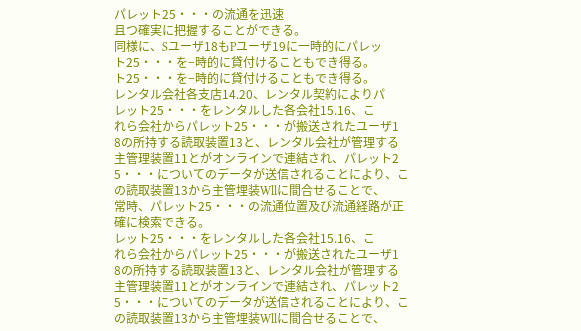パレット25・・・の流通を迅速
且つ確実に把握することができる。
同様に、Sユーザ18もPユーザ19に一時的にパレッ
ト25・・・を−時的に貸付けることもでき得る。
ト25・・・を−時的に貸付けることもでき得る。
レンタル会社各支店14.20、レンタル契約によりパ
レット25・・・をレンタルした各会社15.16、こ
れら会社からパレット25・・・が搬送されたユーザ1
8の所持する読取装置13と、レンタル会社が管理する
主管理装置11とがオンラインで連結され、パレット2
5・・・についてのデータが送信されることにより、こ
の読取装置13から主管埋装Wllに間合せることで、
常時、パレット25・・・の流通位置及び流通経路が正
確に検索できる。
レット25・・・をレンタルした各会社15.16、こ
れら会社からパレット25・・・が搬送されたユーザ1
8の所持する読取装置13と、レンタル会社が管理する
主管理装置11とがオンラインで連結され、パレット2
5・・・についてのデータが送信されることにより、こ
の読取装置13から主管埋装Wllに間合せることで、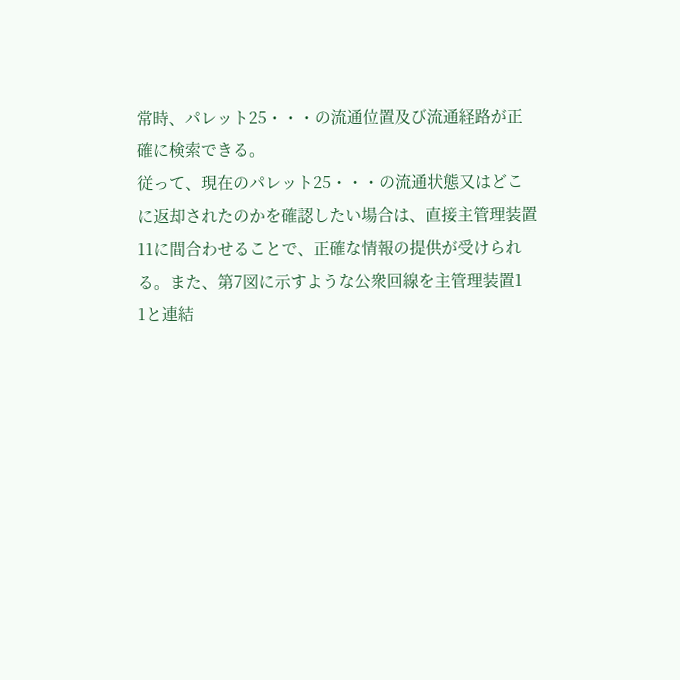常時、パレット25・・・の流通位置及び流通経路が正
確に検索できる。
従って、現在のパレット25・・・の流通状態又はどこ
に返却されたのかを確認したい場合は、直接主管理装置
11に間合わせることで、正確な情報の提供が受けられ
る。また、第7図に示すような公衆回線を主管理装置1
1と連結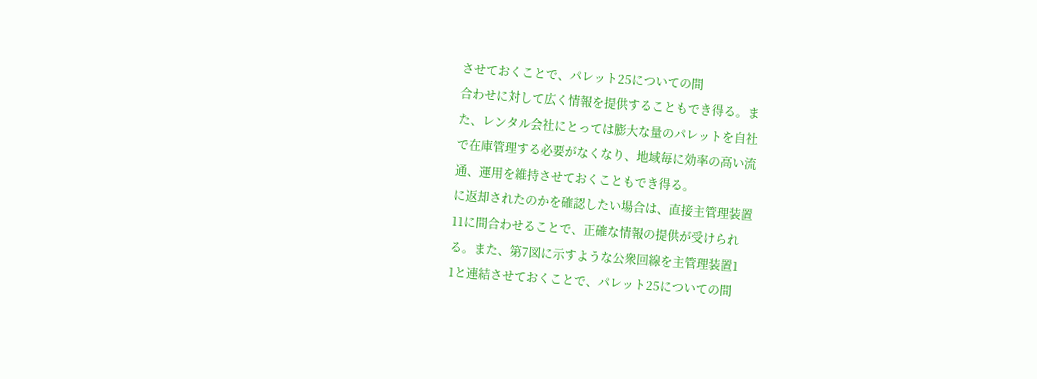させておくことで、パレット25についての間
合わせに対して広く情報を提供することもでき得る。ま
た、レンタル会社にとっては膨大な量のパレットを自社
で在庫管理する必要がなくなり、地域毎に効率の高い流
通、運用を維持させておくこともでき得る。
に返却されたのかを確認したい場合は、直接主管理装置
11に間合わせることで、正確な情報の提供が受けられ
る。また、第7図に示すような公衆回線を主管理装置1
1と連結させておくことで、パレット25についての間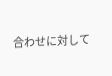合わせに対して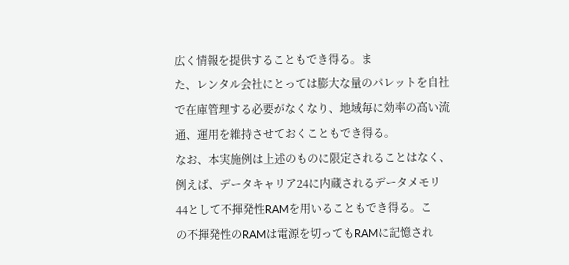広く情報を提供することもでき得る。ま
た、レンタル会社にとっては膨大な量のパレットを自社
で在庫管理する必要がなくなり、地域毎に効率の高い流
通、運用を維持させておくこともでき得る。
なお、本実施例は上述のものに限定されることはなく、
例えば、データキャリア24に内蔵されるデータメモリ
44として不揮発性RAMを用いることもでき得る。こ
の不揮発性のRAMは電源を切ってもRAMに記憶され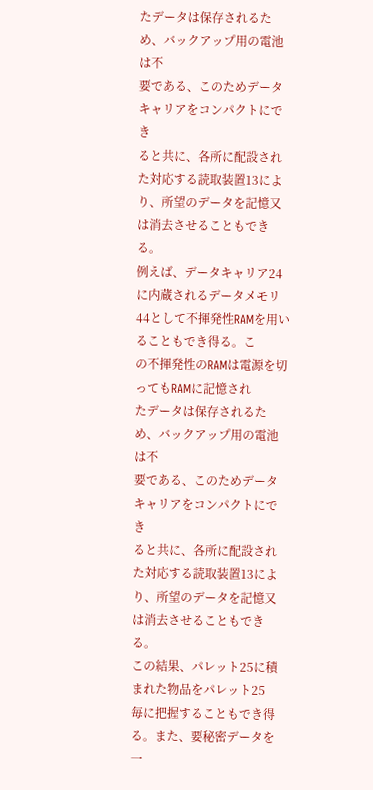たデータは保存されるため、バックアップ用の電池は不
要である、このためデータキャリアをコンパクトにでき
ると共に、各所に配設された対応する読取装置13によ
り、所望のデータを記憶又は消去させることもできる。
例えば、データキャリア24に内蔵されるデータメモリ
44として不揮発性RAMを用いることもでき得る。こ
の不揮発性のRAMは電源を切ってもRAMに記憶され
たデータは保存されるため、バックアップ用の電池は不
要である、このためデータキャリアをコンパクトにでき
ると共に、各所に配設された対応する読取装置13によ
り、所望のデータを記憶又は消去させることもできる。
この結果、パレット25に積まれた物品をパレット25
毎に把握することもでき得る。また、要秘密データを一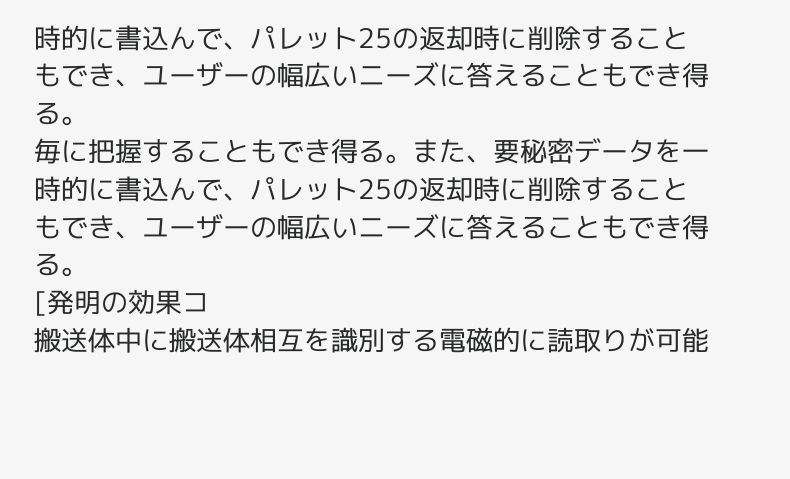時的に書込んで、パレット25の返却時に削除すること
もでき、ユーザーの幅広いニーズに答えることもでき得
る。
毎に把握することもでき得る。また、要秘密データを一
時的に書込んで、パレット25の返却時に削除すること
もでき、ユーザーの幅広いニーズに答えることもでき得
る。
[発明の効果コ
搬送体中に搬送体相互を識別する電磁的に読取りが可能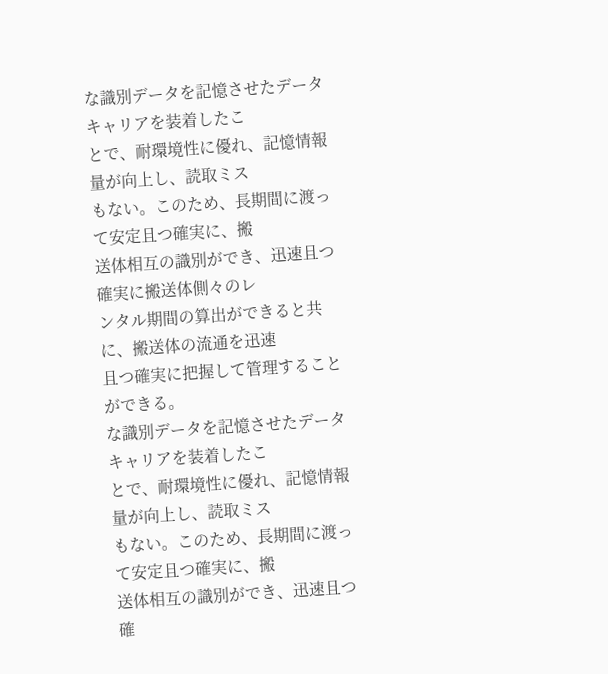な識別データを記憶させたデータキャリアを装着したこ
とで、耐環境性に優れ、記憶情報量が向上し、読取ミス
もない。このため、長期間に渡って安定且つ確実に、搬
送体相互の識別ができ、迅速且つ確実に搬送体側々のレ
ンタル期間の算出ができると共に、搬送体の流通を迅速
且つ確実に把握して管理することができる。
な識別データを記憶させたデータキャリアを装着したこ
とで、耐環境性に優れ、記憶情報量が向上し、読取ミス
もない。このため、長期間に渡って安定且つ確実に、搬
送体相互の識別ができ、迅速且つ確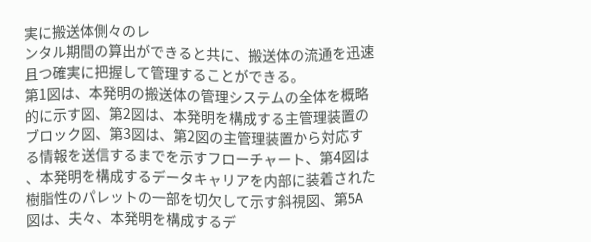実に搬送体側々のレ
ンタル期間の算出ができると共に、搬送体の流通を迅速
且つ確実に把握して管理することができる。
第1図は、本発明の搬送体の管理システムの全体を概略
的に示す図、第2図は、本発明を構成する主管理装置の
ブロック図、第3図は、第2図の主管理装置から対応す
る情報を送信するまでを示すフローチャート、第4図は
、本発明を構成するデータキャリアを内部に装着された
樹脂性のパレットの一部を切欠して示す斜視図、第5A
図は、夫々、本発明を構成するデ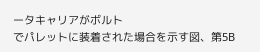ータキャリアがボルト
でパレットに装着された場合を示す図、第5B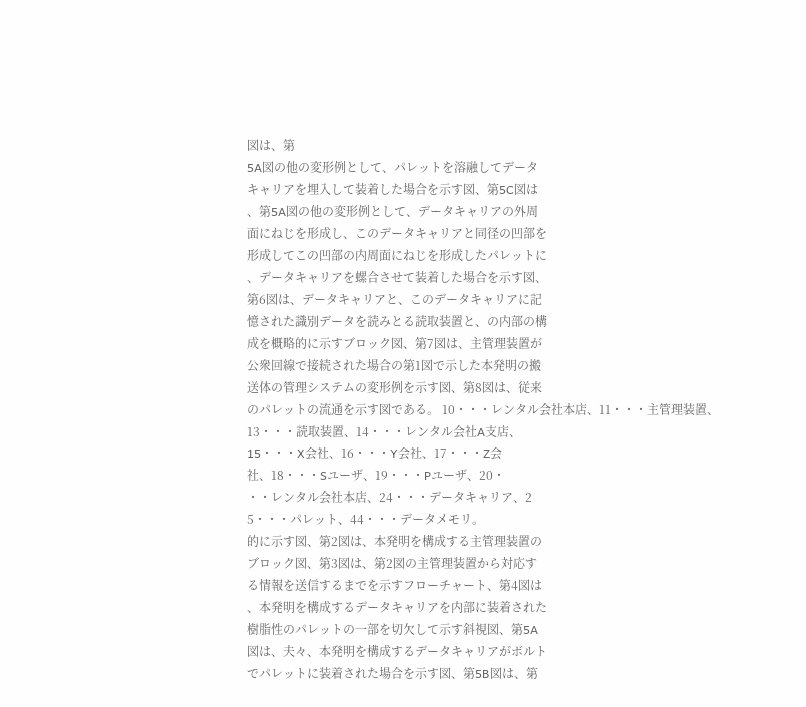図は、第
5A図の他の変形例として、パレットを溶融してデータ
キャリアを埋入して装着した場合を示す図、第5C図は
、第5A図の他の変形例として、データキャリアの外周
面にねじを形成し、このデータキャリアと同径の凹部を
形成してこの凹部の内周面にねじを形成したパレットに
、データキャリアを螺合させて装着した場合を示す図、
第6図は、データキャリアと、このデータキャリアに記
憶された識別データを読みとる読取装置と、の内部の構
成を概略的に示すブロック図、第7図は、主管理装置が
公衆回線で接続された場合の第1図で示した本発明の搬
送体の管理システムの変形例を示す図、第8図は、従来
のパレットの流通を示す図である。 10・・・レンタル会社本店、11・・・主管理装置、
13・・・読取装置、14・・・レンタル会社A支店、
15・・・X会社、16・・・Y会社、17・・・Z会
社、18・・・Sユーザ、19・・・Pユーザ、20・
・・レンタル会社本店、24・・・データキャリア、2
5・・・パレット、44・・・データメモリ。
的に示す図、第2図は、本発明を構成する主管理装置の
ブロック図、第3図は、第2図の主管理装置から対応す
る情報を送信するまでを示すフローチャート、第4図は
、本発明を構成するデータキャリアを内部に装着された
樹脂性のパレットの一部を切欠して示す斜視図、第5A
図は、夫々、本発明を構成するデータキャリアがボルト
でパレットに装着された場合を示す図、第5B図は、第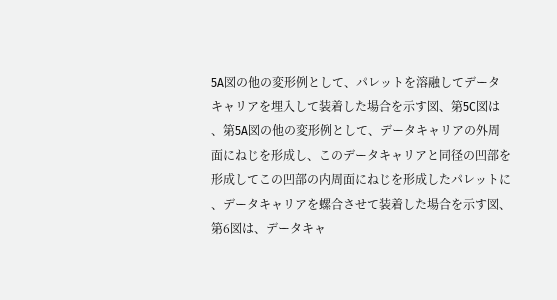5A図の他の変形例として、パレットを溶融してデータ
キャリアを埋入して装着した場合を示す図、第5C図は
、第5A図の他の変形例として、データキャリアの外周
面にねじを形成し、このデータキャリアと同径の凹部を
形成してこの凹部の内周面にねじを形成したパレットに
、データキャリアを螺合させて装着した場合を示す図、
第6図は、データキャ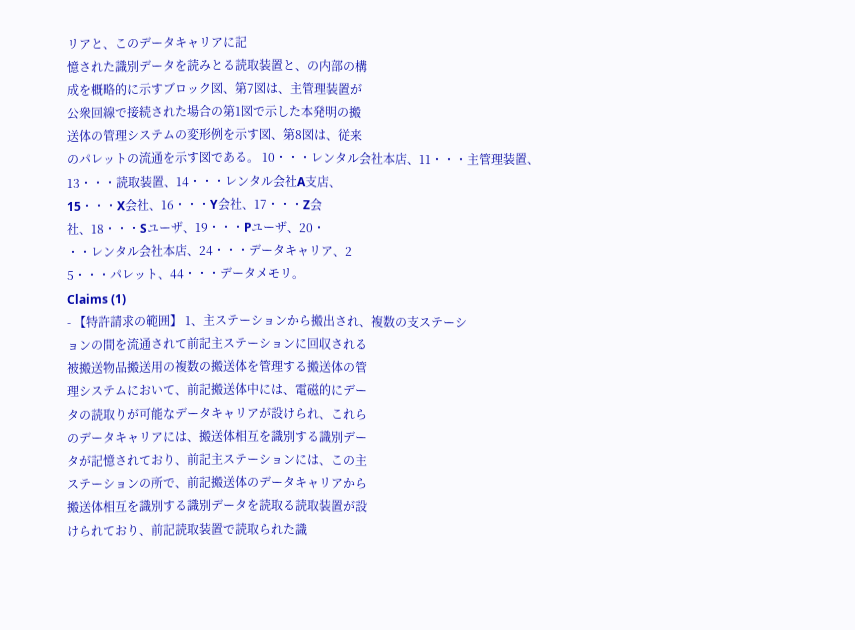リアと、このデータキャリアに記
憶された識別データを読みとる読取装置と、の内部の構
成を概略的に示すブロック図、第7図は、主管理装置が
公衆回線で接続された場合の第1図で示した本発明の搬
送体の管理システムの変形例を示す図、第8図は、従来
のパレットの流通を示す図である。 10・・・レンタル会社本店、11・・・主管理装置、
13・・・読取装置、14・・・レンタル会社A支店、
15・・・X会社、16・・・Y会社、17・・・Z会
社、18・・・Sユーザ、19・・・Pユーザ、20・
・・レンタル会社本店、24・・・データキャリア、2
5・・・パレット、44・・・データメモリ。
Claims (1)
- 【特許請求の範囲】 1、主ステーションから搬出され、複数の支ステーシ
ョンの間を流通されて前記主ステーションに回収される
被搬送物品搬送用の複数の搬送体を管理する搬送体の管
理システムにおいて、前記搬送体中には、電磁的にデー
タの読取りが可能なデータキャリアが設けられ、これら
のデータキャリアには、搬送体相互を識別する識別デー
タが記憶されており、前記主ステーションには、この主
ステーションの所で、前記搬送体のデータキャリアから
搬送体相互を識別する識別データを読取る読取装置が設
けられており、前記読取装置で読取られた識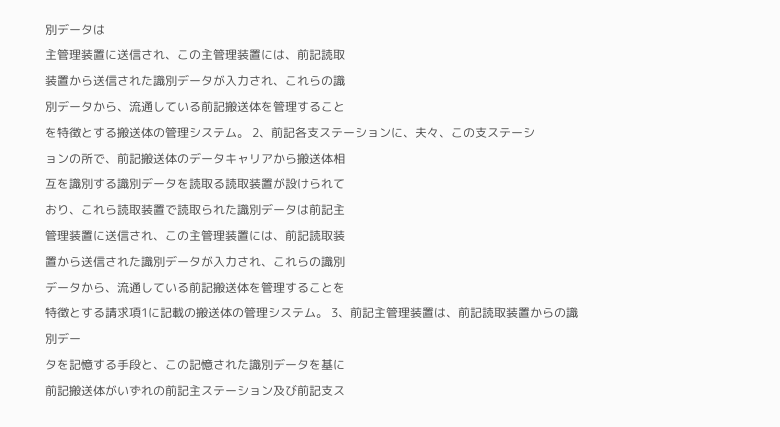別データは
主管理装置に送信され、この主管理装置には、前記読取
装置から送信された識別データが入力され、これらの識
別データから、流通している前記搬送体を管理すること
を特徴とする搬送体の管理システム。 2、前記各支ステーションに、夫々、この支ステーシ
ョンの所で、前記搬送体のデータキャリアから搬送体相
互を識別する識別データを読取る読取装置が設けられて
おり、これら読取装置で読取られた識別データは前記主
管理装置に送信され、この主管理装置には、前記読取装
置から送信された識別データが入力され、これらの識別
データから、流通している前記搬送体を管理することを
特徴とする請求項1に記載の搬送体の管理システム。 3、前記主管理装置は、前記読取装置からの識別デー
タを記憶する手段と、この記憶された識別データを基に
前記搬送体がいずれの前記主ステーション及び前記支ス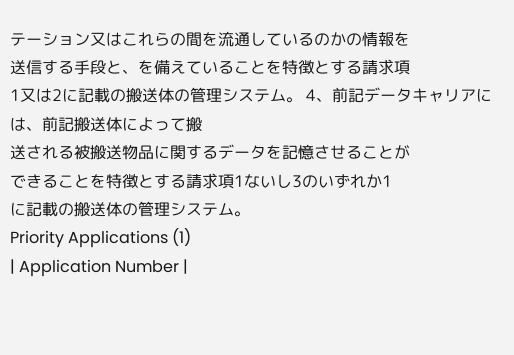テーション又はこれらの間を流通しているのかの情報を
送信する手段と、を備えていることを特徴とする請求項
1又は2に記載の搬送体の管理システム。 4、前記データキャリアには、前記搬送体によって搬
送される被搬送物品に関するデータを記憶させることが
できることを特徴とする請求項1ないし3のいずれか1
に記載の搬送体の管理システム。
Priority Applications (1)
| Application Number |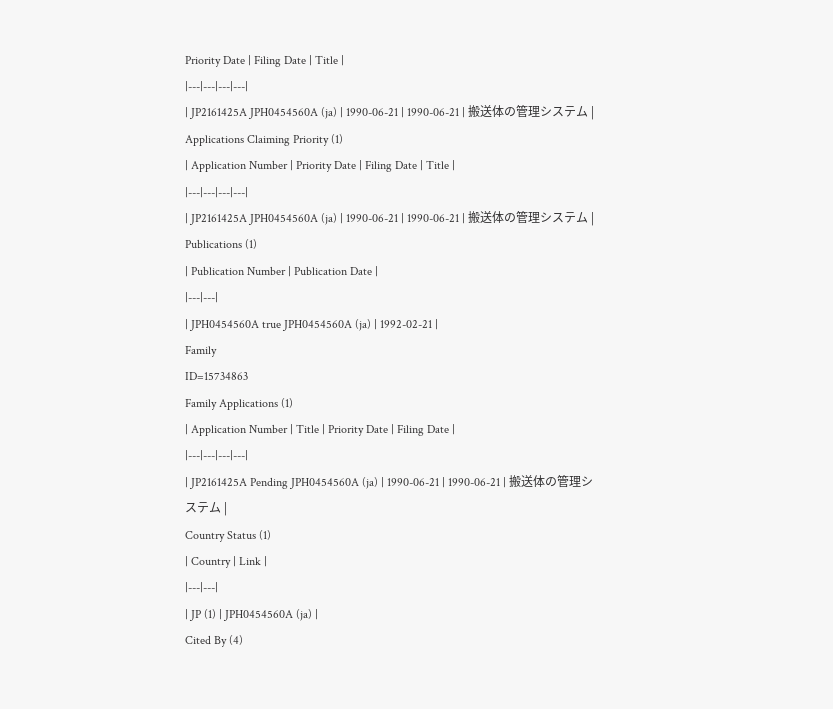Priority Date | Filing Date | Title |
|---|---|---|---|
| JP2161425A JPH0454560A (ja) | 1990-06-21 | 1990-06-21 | 搬送体の管理システム |
Applications Claiming Priority (1)
| Application Number | Priority Date | Filing Date | Title |
|---|---|---|---|
| JP2161425A JPH0454560A (ja) | 1990-06-21 | 1990-06-21 | 搬送体の管理システム |
Publications (1)
| Publication Number | Publication Date |
|---|---|
| JPH0454560A true JPH0454560A (ja) | 1992-02-21 |
Family
ID=15734863
Family Applications (1)
| Application Number | Title | Priority Date | Filing Date |
|---|---|---|---|
| JP2161425A Pending JPH0454560A (ja) | 1990-06-21 | 1990-06-21 | 搬送体の管理システム |
Country Status (1)
| Country | Link |
|---|---|
| JP (1) | JPH0454560A (ja) |
Cited By (4)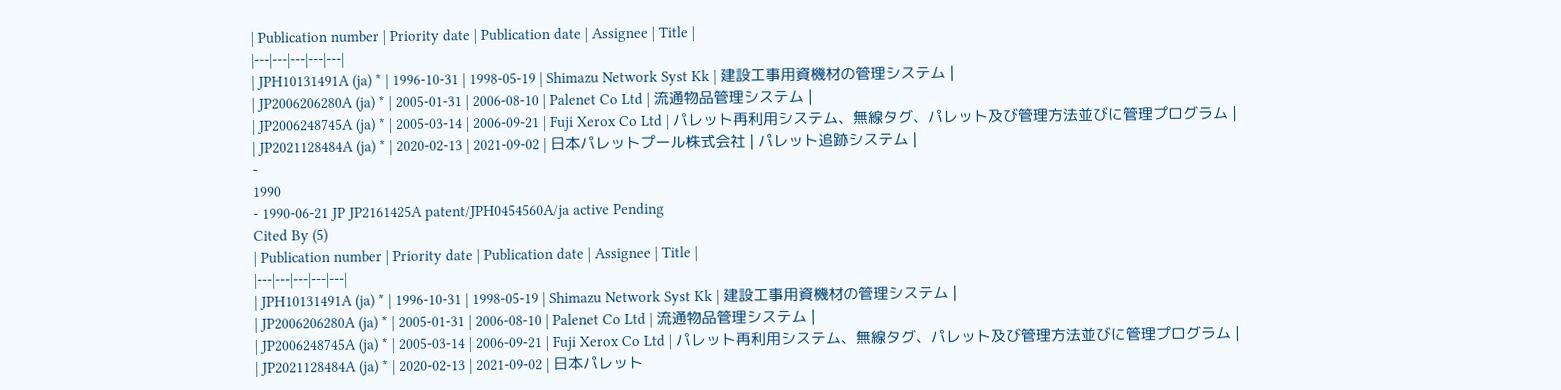| Publication number | Priority date | Publication date | Assignee | Title |
|---|---|---|---|---|
| JPH10131491A (ja) * | 1996-10-31 | 1998-05-19 | Shimazu Network Syst Kk | 建設工事用資機材の管理システム |
| JP2006206280A (ja) * | 2005-01-31 | 2006-08-10 | Palenet Co Ltd | 流通物品管理システム |
| JP2006248745A (ja) * | 2005-03-14 | 2006-09-21 | Fuji Xerox Co Ltd | パレット再利用システム、無線タグ、パレット及び管理方法並びに管理プログラム |
| JP2021128484A (ja) * | 2020-02-13 | 2021-09-02 | 日本パレットプール株式会社 | パレット追跡システム |
-
1990
- 1990-06-21 JP JP2161425A patent/JPH0454560A/ja active Pending
Cited By (5)
| Publication number | Priority date | Publication date | Assignee | Title |
|---|---|---|---|---|
| JPH10131491A (ja) * | 1996-10-31 | 1998-05-19 | Shimazu Network Syst Kk | 建設工事用資機材の管理システム |
| JP2006206280A (ja) * | 2005-01-31 | 2006-08-10 | Palenet Co Ltd | 流通物品管理システム |
| JP2006248745A (ja) * | 2005-03-14 | 2006-09-21 | Fuji Xerox Co Ltd | パレット再利用システム、無線タグ、パレット及び管理方法並びに管理プログラム |
| JP2021128484A (ja) * | 2020-02-13 | 2021-09-02 | 日本パレット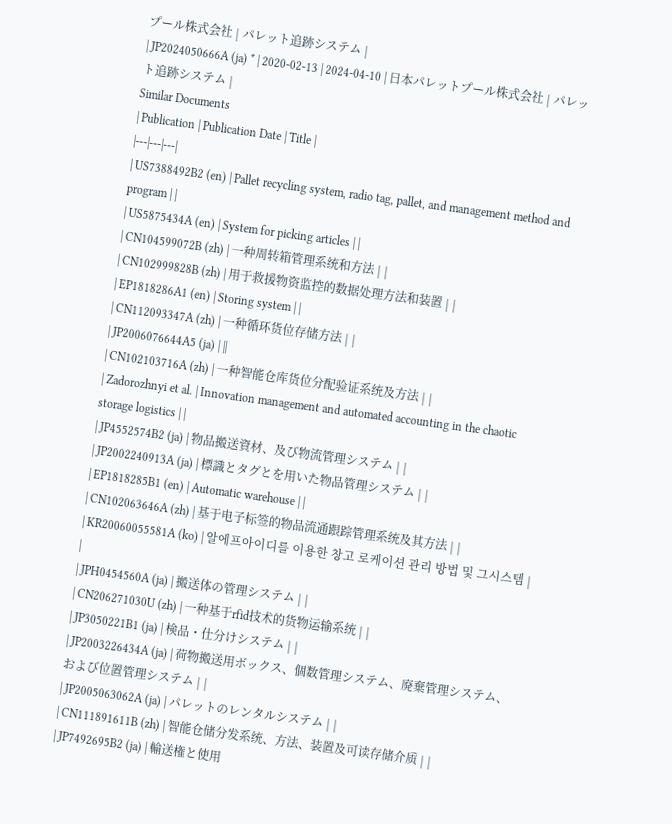プール株式会社 | パレット追跡システム |
| JP2024050666A (ja) * | 2020-02-13 | 2024-04-10 | 日本パレットプール株式会社 | パレット追跡システム |
Similar Documents
| Publication | Publication Date | Title |
|---|---|---|
| US7388492B2 (en) | Pallet recycling system, radio tag, pallet, and management method and program | |
| US5875434A (en) | System for picking articles | |
| CN104599072B (zh) | 一种周转箱管理系统和方法 | |
| CN102999828B (zh) | 用于救援物资监控的数据处理方法和装置 | |
| EP1818286A1 (en) | Storing system | |
| CN112093347A (zh) | 一种循环货位存储方法 | |
| JP2006076644A5 (ja) | ||
| CN102103716A (zh) | 一种智能仓库货位分配验证系统及方法 | |
| Zadorozhnyi et al. | Innovation management and automated accounting in the chaotic storage logistics | |
| JP4552574B2 (ja) | 物品搬送資材、及び物流管理システム | |
| JP2002240913A (ja) | 標識とタグとを用いた物品管理システム | |
| EP1818285B1 (en) | Automatic warehouse | |
| CN102063646A (zh) | 基于电子标签的物品流通跟踪管理系统及其方法 | |
| KR20060055581A (ko) | 알에프아이디를 이용한 창고 로케이션 관리 방법 및 그시스템 | |
| JPH0454560A (ja) | 搬送体の管理システム | |
| CN206271030U (zh) | 一种基于rfid技术的货物运输系统 | |
| JP3050221B1 (ja) | 検品・仕分けシステム | |
| JP2003226434A (ja) | 荷物搬送用ボックス、個数管理システム、廃棄管理システム、および位置管理システム | |
| JP2005063062A (ja) | パレットのレンタルシステム | |
| CN111891611B (zh) | 智能仓储分发系统、方法、装置及可读存储介质 | |
| JP7492695B2 (ja) | 輸送権と使用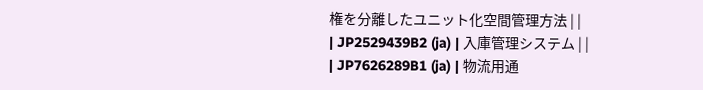権を分離したユニット化空間管理方法 | |
| JP2529439B2 (ja) | 入庫管理システム | |
| JP7626289B1 (ja) | 物流用通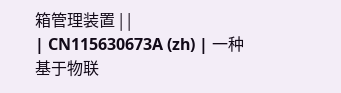箱管理装置 | |
| CN115630673A (zh) | 一种基于物联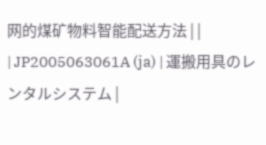网的煤矿物料智能配送方法 | |
| JP2005063061A (ja) | 運搬用具のレンタルシステム |